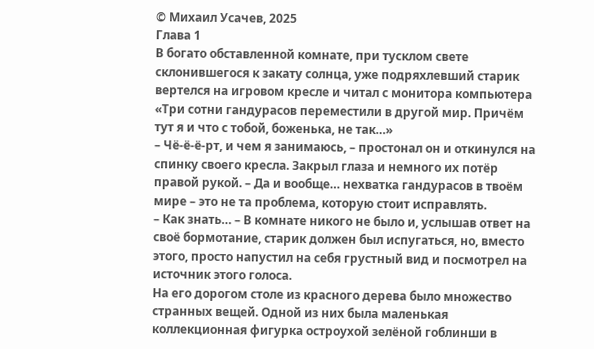© Михаил Усачев, 2025
Глава 1
В богато обставленной комнате, при тусклом свете склонившегося к закату солнца, уже подряхлевший старик вертелся на игровом кресле и читал с монитора компьютера «Три сотни гандурасов переместили в другой мир. Причём тут я и что с тобой, боженька, не так…»
– Чё-ё-ё-рт, и чем я занимаюсь, – простонал он и откинулся на спинку своего кресла. Закрыл глаза и немного их потёр правой рукой. – Да и вообще… нехватка гандурасов в твоём мире – это не та проблема, которую стоит исправлять.
– Как знать… – В комнате никого не было и, услышав ответ на своё бормотание, старик должен был испугаться, но, вместо этого, просто напустил на себя грустный вид и посмотрел на источник этого голоса.
На его дорогом столе из красного дерева было множество странных вещей. Одной из них была маленькая коллекционная фигурка остроухой зелёной гоблинши в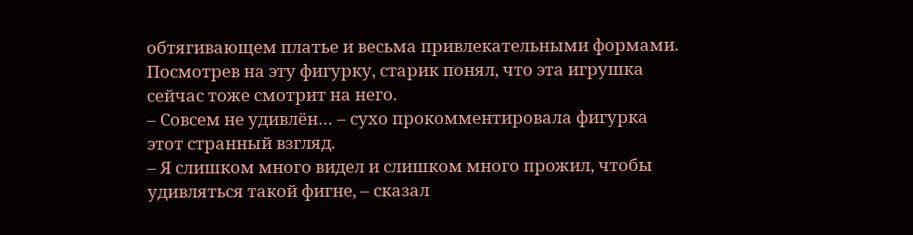обтягивающем платье и весьма привлекательными формами. Посмотрев на эту фигурку, старик понял, что эта игрушка сейчас тоже смотрит на него.
– Совсем не удивлён… – сухо прокомментировала фигурка этот странный взгляд.
– Я слишком много видел и слишком много прожил, чтобы удивляться такой фигне, – сказал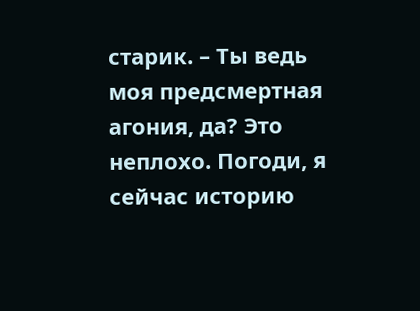старик. – Ты ведь моя предсмертная агония, да? Это неплохо. Погоди, я сейчас историю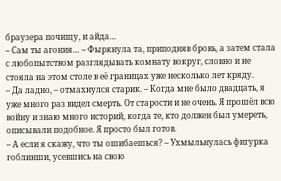браузера почищу, и айда…
– Сам ты агония… – Фыркнула та, приподняв бровь, а затем стала с любопытством разглядывать комнату вокруг, словно и не стояла на этом столе в её границах уже несколько лет кряду.
– Да ладно, – отмахнулся старик. – Когда мне было двадцать, я уже много раз видел смерть. От старости и не очень. Я прошёл всю войну и знаю много историй, когда те, кто должен был умереть, описывали подобное. Я просто был готов.
– А если я скажу, что ты ошибаешься? – Ухмыльнулась фигурка гоблинши, усевшись на свою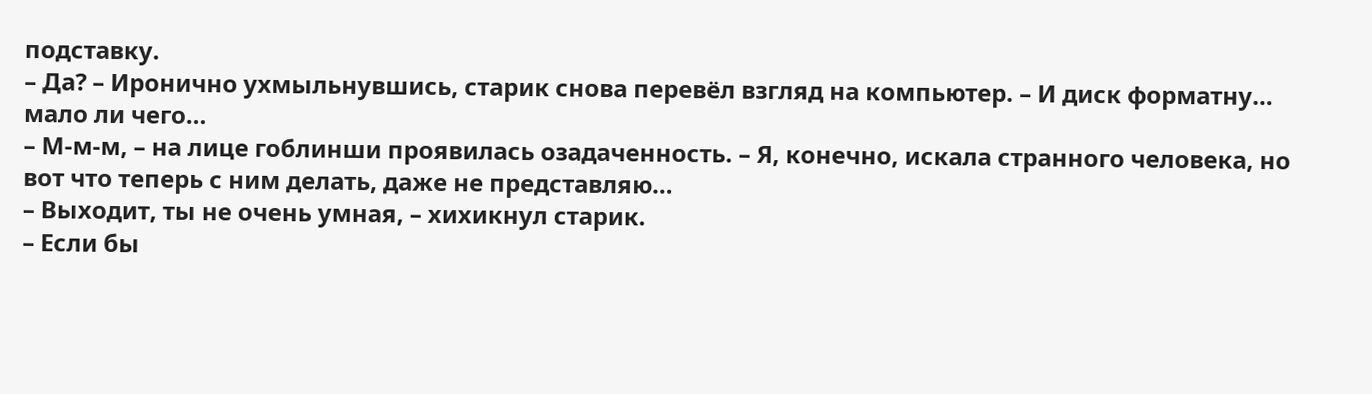подставку.
– Да? – Иронично ухмыльнувшись, старик снова перевёл взгляд на компьютер. – И диск форматну… мало ли чего…
– М-м-м, – на лице гоблинши проявилась озадаченность. – Я, конечно, искала странного человека, но вот что теперь с ним делать, даже не представляю…
– Выходит, ты не очень умная, – хихикнул старик.
– Если бы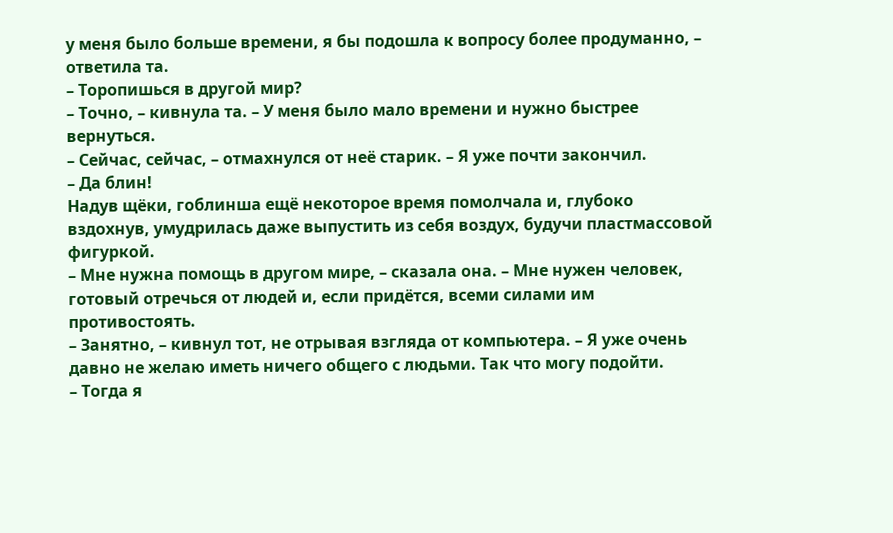у меня было больше времени, я бы подошла к вопросу более продуманно, – ответила та.
– Торопишься в другой мир?
– Точно, – кивнула та. – У меня было мало времени и нужно быстрее вернуться.
– Сейчас, сейчас, – отмахнулся от неё старик. – Я уже почти закончил.
– Да блин!
Надув щёки, гоблинша ещё некоторое время помолчала и, глубоко вздохнув, умудрилась даже выпустить из себя воздух, будучи пластмассовой фигуркой.
– Мне нужна помощь в другом мире, – сказала она. – Мне нужен человек, готовый отречься от людей и, если придётся, всеми силами им противостоять.
– Занятно, – кивнул тот, не отрывая взгляда от компьютера. – Я уже очень давно не желаю иметь ничего общего с людьми. Так что могу подойти.
– Тогда я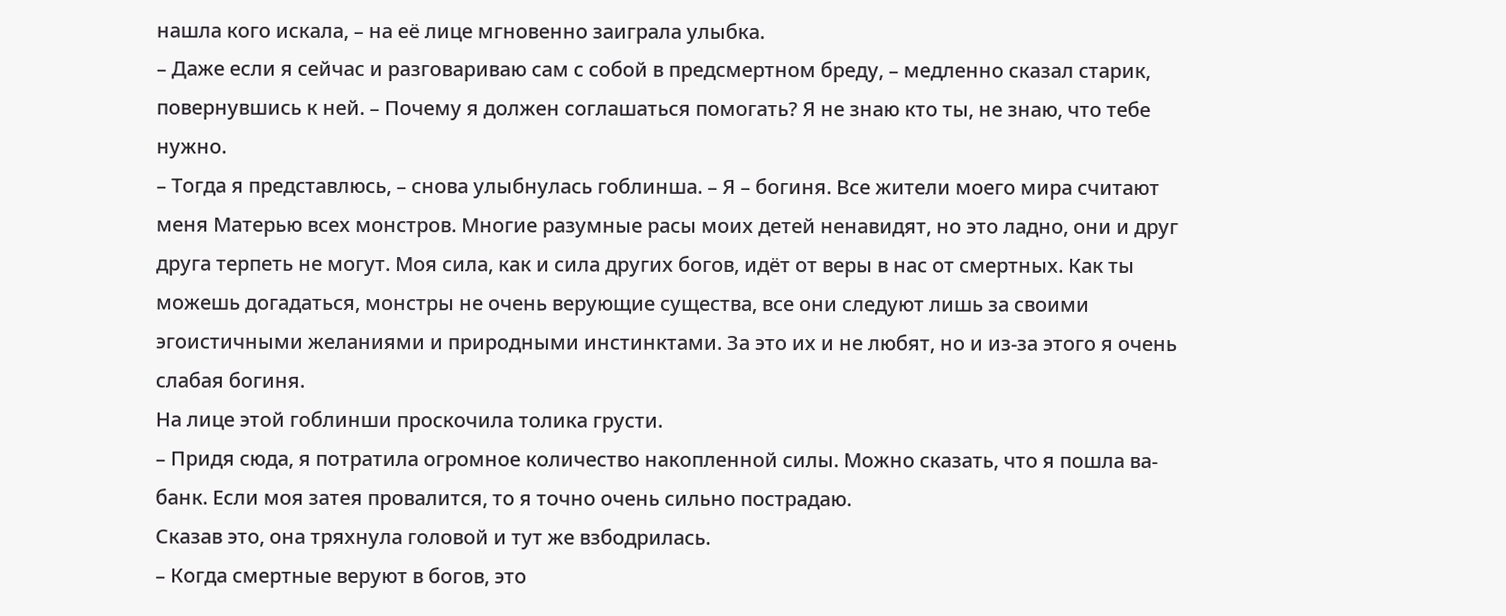нашла кого искала, – на её лице мгновенно заиграла улыбка.
– Даже если я сейчас и разговариваю сам с собой в предсмертном бреду, – медленно сказал старик, повернувшись к ней. – Почему я должен соглашаться помогать? Я не знаю кто ты, не знаю, что тебе нужно.
– Тогда я представлюсь, – снова улыбнулась гоблинша. – Я – богиня. Все жители моего мира считают меня Матерью всех монстров. Многие разумные расы моих детей ненавидят, но это ладно, они и друг друга терпеть не могут. Моя сила, как и сила других богов, идёт от веры в нас от смертных. Как ты можешь догадаться, монстры не очень верующие существа, все они следуют лишь за своими эгоистичными желаниями и природными инстинктами. За это их и не любят, но и из-за этого я очень слабая богиня.
На лице этой гоблинши проскочила толика грусти.
– Придя сюда, я потратила огромное количество накопленной силы. Можно сказать, что я пошла ва-банк. Если моя затея провалится, то я точно очень сильно пострадаю.
Сказав это, она тряхнула головой и тут же взбодрилась.
– Когда смертные веруют в богов, это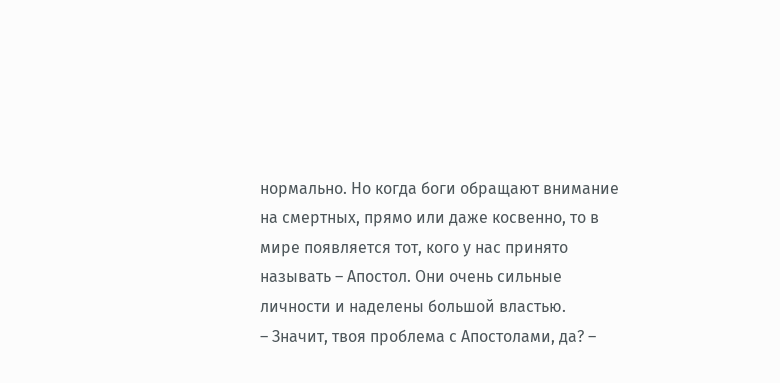нормально. Но когда боги обращают внимание на смертных, прямо или даже косвенно, то в мире появляется тот, кого у нас принято называть – Апостол. Они очень сильные личности и наделены большой властью.
– Значит, твоя проблема с Апостолами, да? –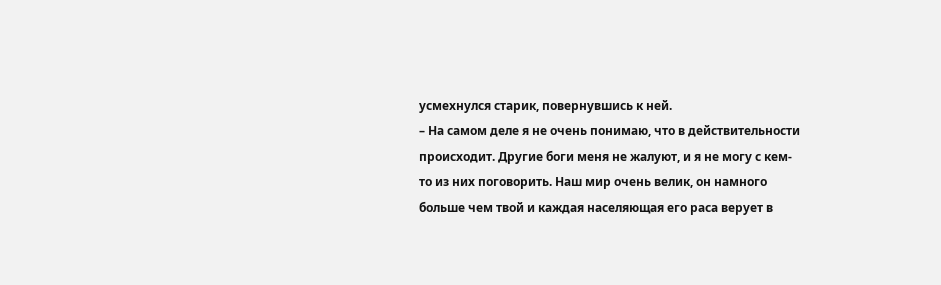усмехнулся старик, повернувшись к ней.
– На самом деле я не очень понимаю, что в действительности происходит. Другие боги меня не жалуют, и я не могу с кем-то из них поговорить. Наш мир очень велик, он намного больше чем твой и каждая населяющая его раса верует в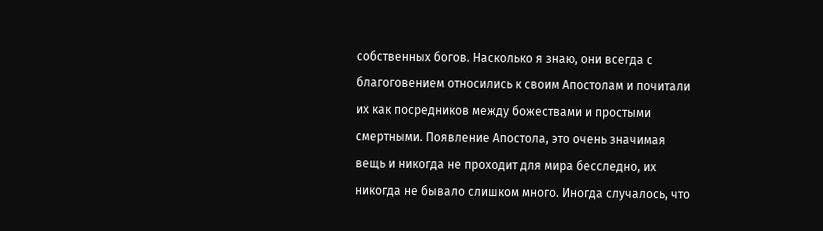собственных богов. Насколько я знаю, они всегда с благоговением относились к своим Апостолам и почитали их как посредников между божествами и простыми смертными. Появление Апостола, это очень значимая вещь и никогда не проходит для мира бесследно, их никогда не бывало слишком много. Иногда случалось, что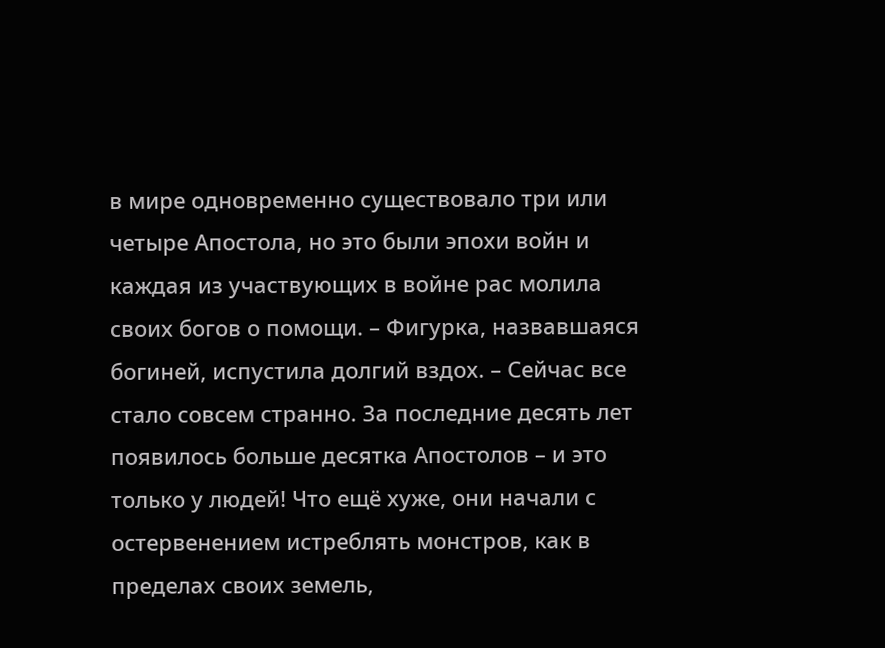в мире одновременно существовало три или четыре Апостола, но это были эпохи войн и каждая из участвующих в войне рас молила своих богов о помощи. – Фигурка, назвавшаяся богиней, испустила долгий вздох. – Сейчас все стало совсем странно. За последние десять лет появилось больше десятка Апостолов – и это только у людей! Что ещё хуже, они начали с остервенением истреблять монстров, как в пределах своих земель,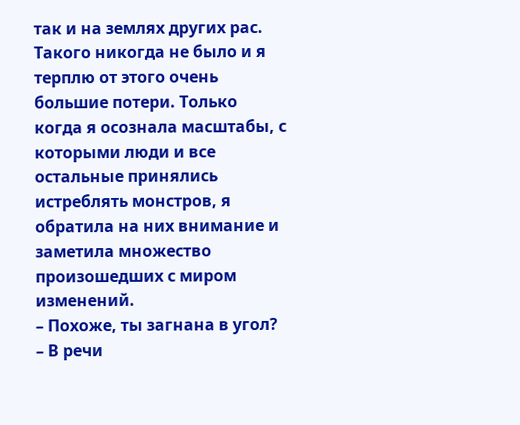так и на землях других рас. Такого никогда не было и я терплю от этого очень большие потери. Только когда я осознала масштабы, с которыми люди и все остальные принялись истреблять монстров, я обратила на них внимание и заметила множество произошедших с миром изменений.
– Похоже, ты загнана в угол? – В речи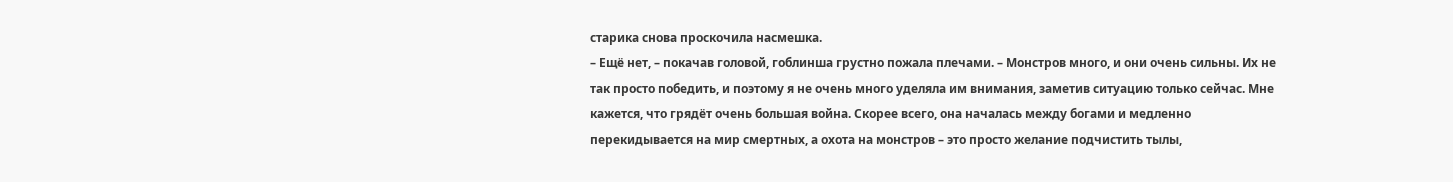старика снова проскочила насмешка.
– Ещё нет, – покачав головой, гоблинша грустно пожала плечами. – Монстров много, и они очень сильны. Их не так просто победить, и поэтому я не очень много уделяла им внимания, заметив ситуацию только сейчас. Мне кажется, что грядёт очень большая война. Скорее всего, она началась между богами и медленно перекидывается на мир смертных, а охота на монстров – это просто желание подчистить тылы,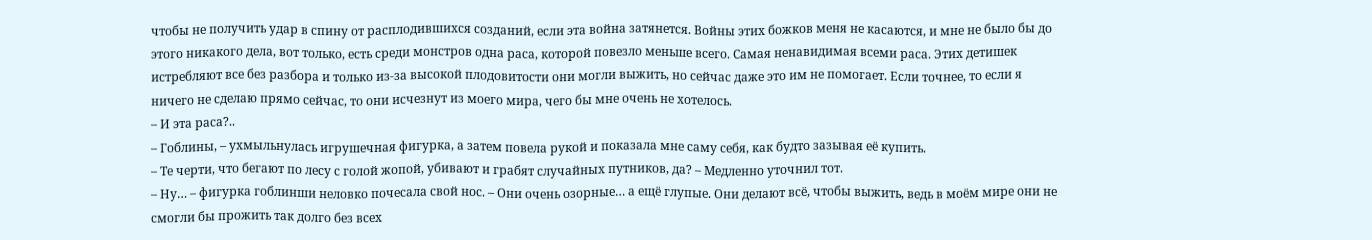чтобы не получить удар в спину от расплодившихся созданий, если эта война затянется. Войны этих божков меня не касаются, и мне не было бы до этого никакого дела, вот только, есть среди монстров одна раса, которой повезло меньше всего. Самая ненавидимая всеми раса. Этих детишек истребляют все без разбора и только из-за высокой плодовитости они могли выжить, но сейчас даже это им не помогает. Если точнее, то если я ничего не сделаю прямо сейчас, то они исчезнут из моего мира, чего бы мне очень не хотелось.
– И эта раса?..
– Гоблины, – ухмыльнулась игрушечная фигурка, а затем повела рукой и показала мне саму себя, как будто зазывая её купить.
– Те черти, что бегают по лесу с голой жопой, убивают и грабят случайных путников, да? – Медленно уточнил тот.
– Ну… – фигурка гоблинши неловко почесала свой нос. – Они очень озорные… а ещё глупые. Они делают всё, чтобы выжить, ведь в моём мире они не смогли бы прожить так долго без всех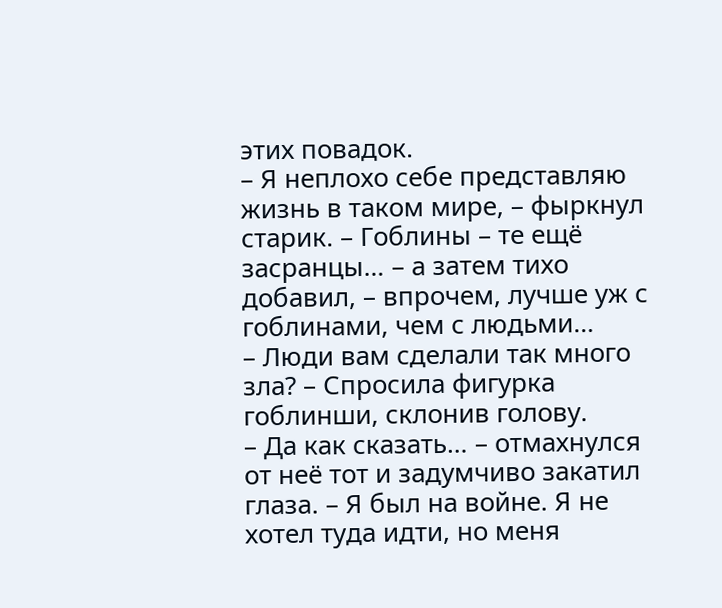этих повадок.
– Я неплохо себе представляю жизнь в таком мире, – фыркнул старик. – Гоблины – те ещё засранцы… – а затем тихо добавил, – впрочем, лучше уж с гоблинами, чем с людьми…
– Люди вам сделали так много зла? – Спросила фигурка гоблинши, склонив голову.
– Да как сказать… – отмахнулся от неё тот и задумчиво закатил глаза. – Я был на войне. Я не хотел туда идти, но меня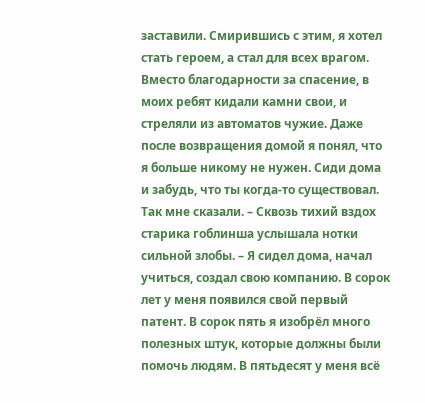заставили. Смирившись с этим, я хотел стать героем, а стал для всех врагом. Вместо благодарности за спасение, в моих ребят кидали камни свои, и стреляли из автоматов чужие. Даже после возвращения домой я понял, что я больше никому не нужен. Сиди дома и забудь, что ты когда-то существовал. Так мне сказали. – Сквозь тихий вздох старика гоблинша услышала нотки сильной злобы. – Я сидел дома, начал учиться, создал свою компанию. В сорок лет у меня появился свой первый патент. В сорок пять я изобрёл много полезных штук, которые должны были помочь людям. В пятьдесят у меня всё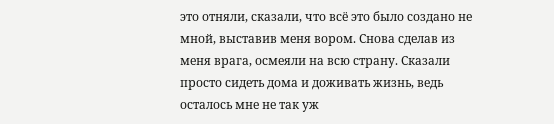это отняли, сказали, что всё это было создано не мной, выставив меня вором. Снова сделав из меня врага, осмеяли на всю страну. Сказали просто сидеть дома и доживать жизнь, ведь осталось мне не так уж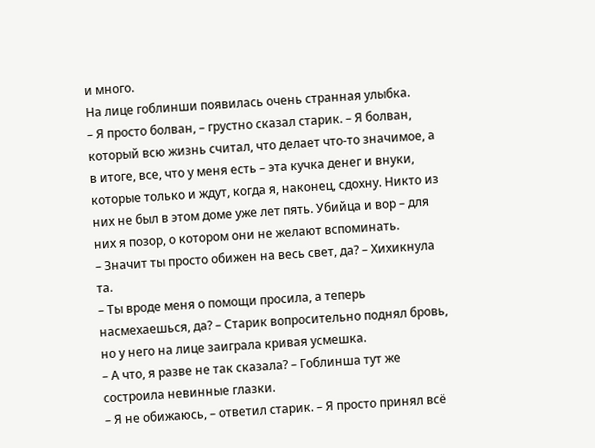и много.
На лице гоблинши появилась очень странная улыбка.
– Я просто болван, – грустно сказал старик. – Я болван, который всю жизнь считал, что делает что-то значимое, а в итоге, все, что у меня есть – эта кучка денег и внуки, которые только и ждут, когда я, наконец, сдохну. Никто из них не был в этом доме уже лет пять. Убийца и вор – для них я позор, о котором они не желают вспоминать.
– Значит ты просто обижен на весь свет, да? – Хихикнула та.
– Ты вроде меня о помощи просила, а теперь насмехаешься, да? – Старик вопросительно поднял бровь, но у него на лице заиграла кривая усмешка.
– А что, я разве не так сказала? – Гоблинша тут же состроила невинные глазки.
– Я не обижаюсь, – ответил старик. – Я просто принял всё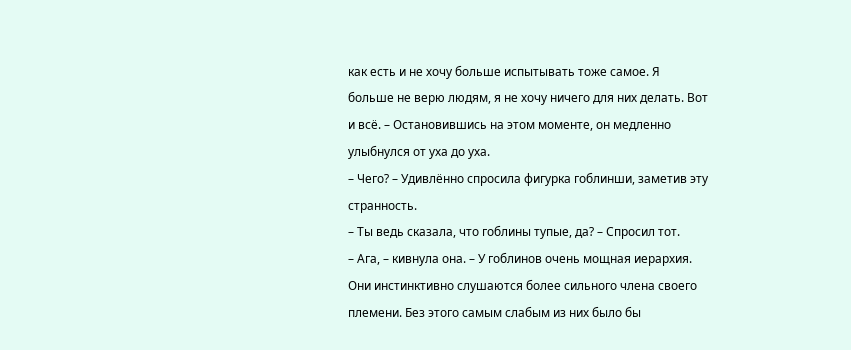как есть и не хочу больше испытывать тоже самое. Я больше не верю людям, я не хочу ничего для них делать. Вот и всё. – Остановившись на этом моменте, он медленно улыбнулся от уха до уха.
– Чего? – Удивлённо спросила фигурка гоблинши, заметив эту странность.
– Ты ведь сказала, что гоблины тупые, да? – Спросил тот.
– Ага, – кивнула она. – У гоблинов очень мощная иерархия. Они инстинктивно слушаются более сильного члена своего племени. Без этого самым слабым из них было бы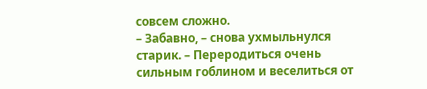совсем сложно.
– Забавно, – снова ухмыльнулся старик. – Переродиться очень сильным гоблином и веселиться от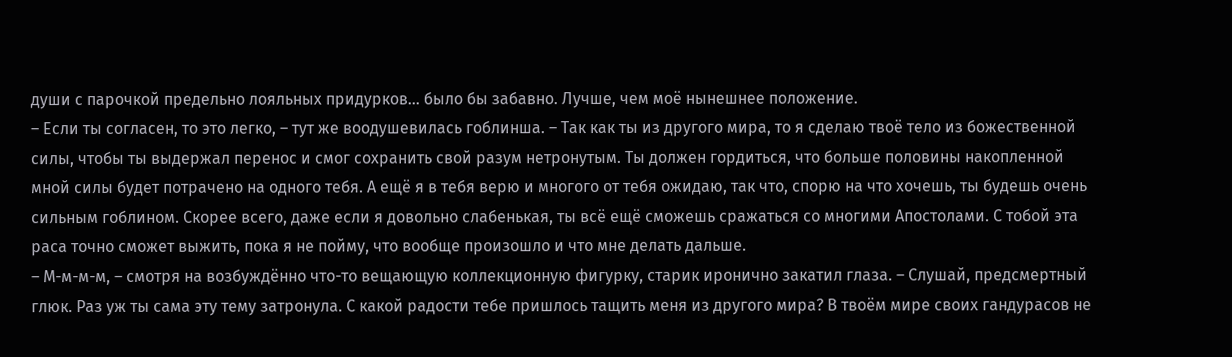души с парочкой предельно лояльных придурков… было бы забавно. Лучше, чем моё нынешнее положение.
– Если ты согласен, то это легко, – тут же воодушевилась гоблинша. – Так как ты из другого мира, то я сделаю твоё тело из божественной силы, чтобы ты выдержал перенос и смог сохранить свой разум нетронутым. Ты должен гордиться, что больше половины накопленной мной силы будет потрачено на одного тебя. А ещё я в тебя верю и многого от тебя ожидаю, так что, спорю на что хочешь, ты будешь очень сильным гоблином. Скорее всего, даже если я довольно слабенькая, ты всё ещё сможешь сражаться со многими Апостолами. С тобой эта раса точно сможет выжить, пока я не пойму, что вообще произошло и что мне делать дальше.
– М-м-м-м, – смотря на возбуждённо что-то вещающую коллекционную фигурку, старик иронично закатил глаза. – Слушай, предсмертный глюк. Раз уж ты сама эту тему затронула. С какой радости тебе пришлось тащить меня из другого мира? В твоём мире своих гандурасов не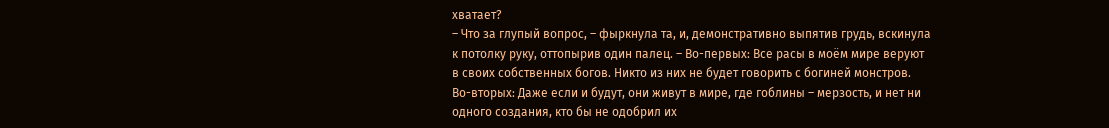хватает?
– Что за глупый вопрос, – фыркнула та, и, демонстративно выпятив грудь, вскинула к потолку руку, оттопырив один палец. – Во-первых: Все расы в моём мире веруют в своих собственных богов. Никто из них не будет говорить с богиней монстров. Во-вторых: Даже если и будут, они живут в мире, где гоблины – мерзость, и нет ни одного создания, кто бы не одобрил их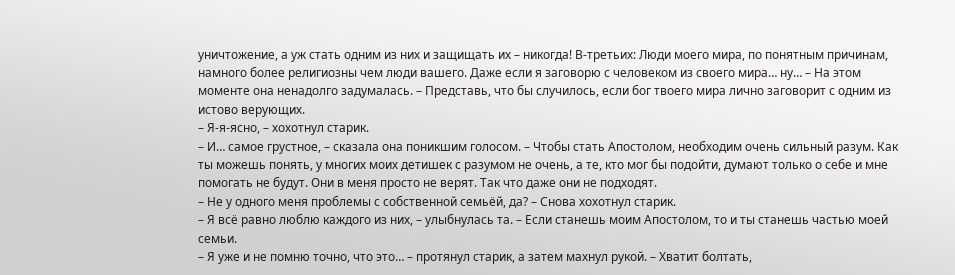уничтожение, а уж стать одним из них и защищать их – никогда! В-третьих: Люди моего мира, по понятным причинам, намного более религиозны чем люди вашего. Даже если я заговорю с человеком из своего мира… ну… – На этом моменте она ненадолго задумалась. – Представь, что бы случилось, если бог твоего мира лично заговорит с одним из истово верующих.
– Я-я-ясно, – хохотнул старик.
– И… самое грустное, – сказала она поникшим голосом. – Чтобы стать Апостолом, необходим очень сильный разум. Как ты можешь понять, у многих моих детишек с разумом не очень, а те, кто мог бы подойти, думают только о себе и мне помогать не будут. Они в меня просто не верят. Так что даже они не подходят.
– Не у одного меня проблемы с собственной семьёй, да? – Снова хохотнул старик.
– Я всё равно люблю каждого из них, – улыбнулась та. – Если станешь моим Апостолом, то и ты станешь частью моей семьи.
– Я уже и не помню точно, что это… – протянул старик, а затем махнул рукой. – Хватит болтать,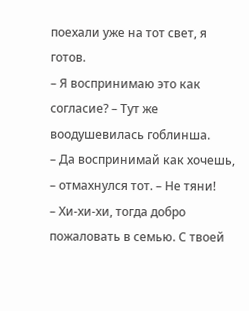поехали уже на тот свет, я готов.
– Я воспринимаю это как согласие? – Тут же воодушевилась гоблинша.
– Да воспринимай как хочешь, – отмахнулся тот. – Не тяни!
– Хи-хи-хи, тогда добро пожаловать в семью. С твоей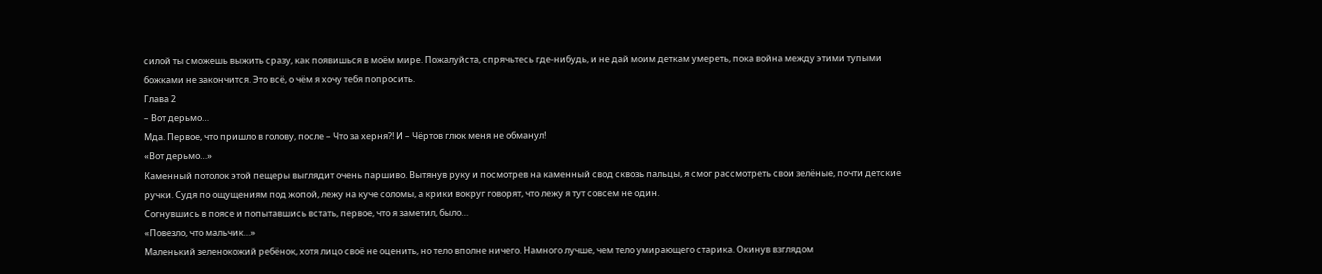силой ты сможешь выжить сразу, как появишься в моём мире. Пожалуйста, спрячьтесь где-нибудь, и не дай моим деткам умереть, пока война между этими тупыми божками не закончится. Это всё, о чём я хочу тебя попросить.
Глава 2
– Вот дерьмо…
Мда. Первое, что пришло в голову, после – Что за херня?! И – Чёртов глюк меня не обманул!
«Вот дерьмо…»
Каменный потолок этой пещеры выглядит очень паршиво. Вытянув руку и посмотрев на каменный свод сквозь пальцы, я смог рассмотреть свои зелёные, почти детские ручки. Судя по ощущениям под жопой, лежу на куче соломы, а крики вокруг говорят, что лежу я тут совсем не один.
Согнувшись в поясе и попытавшись встать, первое, что я заметил, было…
«Повезло, что мальчик…»
Маленький зеленокожий ребёнок, хотя лицо своё не оценить, но тело вполне ничего. Намного лучше, чем тело умирающего старика. Окинув взглядом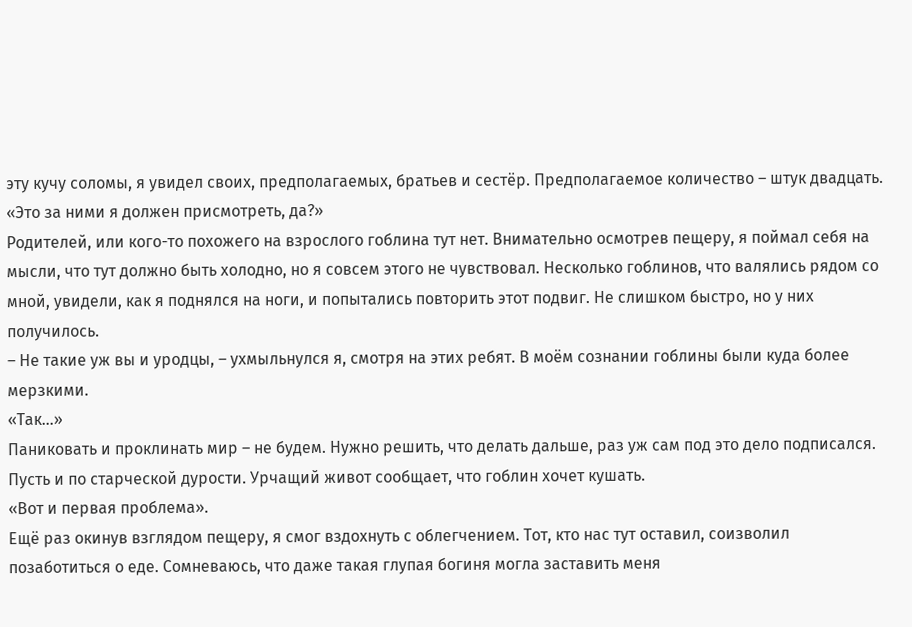эту кучу соломы, я увидел своих, предполагаемых, братьев и сестёр. Предполагаемое количество – штук двадцать.
«Это за ними я должен присмотреть, да?»
Родителей, или кого-то похожего на взрослого гоблина тут нет. Внимательно осмотрев пещеру, я поймал себя на мысли, что тут должно быть холодно, но я совсем этого не чувствовал. Несколько гоблинов, что валялись рядом со мной, увидели, как я поднялся на ноги, и попытались повторить этот подвиг. Не слишком быстро, но у них получилось.
– Не такие уж вы и уродцы, – ухмыльнулся я, смотря на этих ребят. В моём сознании гоблины были куда более мерзкими.
«Так…»
Паниковать и проклинать мир – не будем. Нужно решить, что делать дальше, раз уж сам под это дело подписался. Пусть и по старческой дурости. Урчащий живот сообщает, что гоблин хочет кушать.
«Вот и первая проблема».
Ещё раз окинув взглядом пещеру, я смог вздохнуть с облегчением. Тот, кто нас тут оставил, соизволил позаботиться о еде. Сомневаюсь, что даже такая глупая богиня могла заставить меня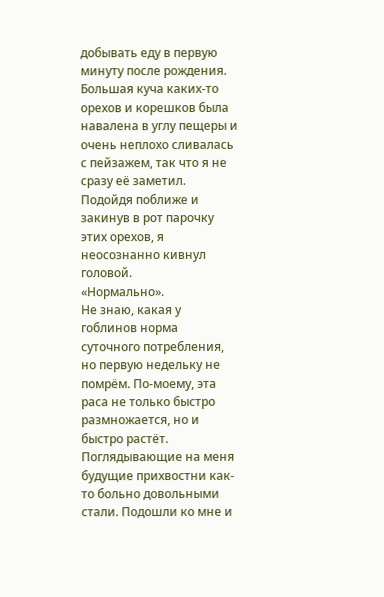добывать еду в первую минуту после рождения. Большая куча каких-то орехов и корешков была навалена в углу пещеры и очень неплохо сливалась с пейзажем, так что я не сразу её заметил. Подойдя поближе и закинув в рот парочку этих орехов, я неосознанно кивнул головой.
«Нормально».
Не знаю, какая у гоблинов норма суточного потребления, но первую недельку не помрём. По-моему, эта раса не только быстро размножается, но и быстро растёт.
Поглядывающие на меня будущие прихвостни как-то больно довольными стали. Подошли ко мне и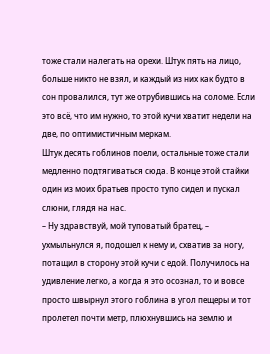тоже стали налегать на орехи. Штук пять на лицо, больше никто не взял, и каждый из них как будто в сон провалился, тут же отрубившись на соломе. Если это всё, что им нужно, то этой кучи хватит недели на две, по оптимистичным меркам.
Штук десять гоблинов поели, остальные тоже стали медленно подтягиваться сюда. В конце этой стайки один из моих братьев просто тупо сидел и пускал слюни, глядя на нас.
– Ну здравствуй, мой туповатый братец, – ухмыльнулся я, подошел к нему и, схватив за ногу, потащил в сторону этой кучи с едой. Получилось на удивление легко, а когда я это осознал, то и вовсе просто швырнул этого гоблина в угол пещеры и тот пролетел почти метр, плюхнувшись на землю и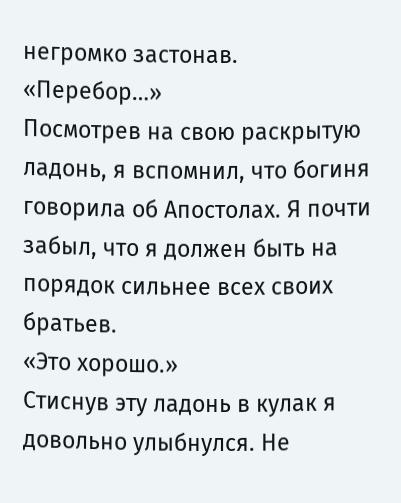негромко застонав.
«Перебор…»
Посмотрев на свою раскрытую ладонь, я вспомнил, что богиня говорила об Апостолах. Я почти забыл, что я должен быть на порядок сильнее всех своих братьев.
«Это хорошо.»
Стиснув эту ладонь в кулак я довольно улыбнулся. Не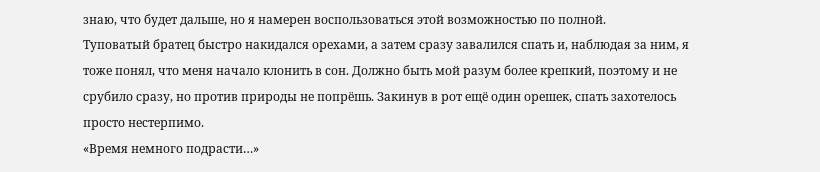знаю, что будет дальше, но я намерен воспользоваться этой возможностью по полной.
Туповатый братец быстро накидался орехами, а затем сразу завалился спать и, наблюдая за ним, я тоже понял, что меня начало клонить в сон. Должно быть мой разум более крепкий, поэтому и не срубило сразу, но против природы не попрёшь. Закинув в рот ещё один орешек, спать захотелось просто нестерпимо.
«Время немного подрасти…»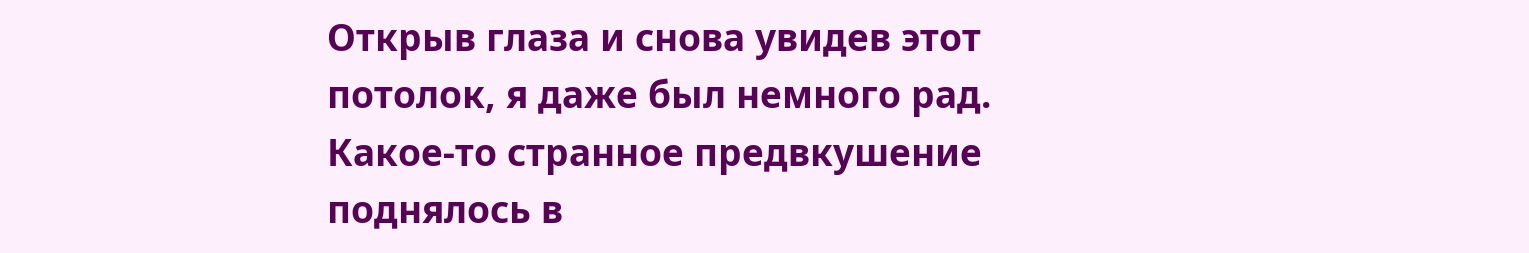Открыв глаза и снова увидев этот потолок, я даже был немного рад. Какое-то странное предвкушение поднялось в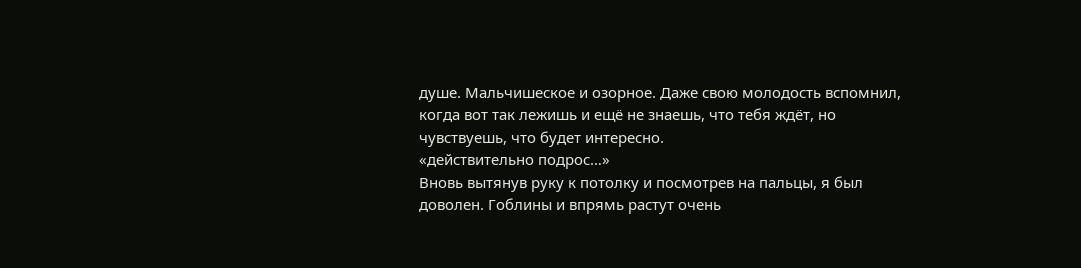душе. Мальчишеское и озорное. Даже свою молодость вспомнил, когда вот так лежишь и ещё не знаешь, что тебя ждёт, но чувствуешь, что будет интересно.
«действительно подрос…»
Вновь вытянув руку к потолку и посмотрев на пальцы, я был доволен. Гоблины и впрямь растут очень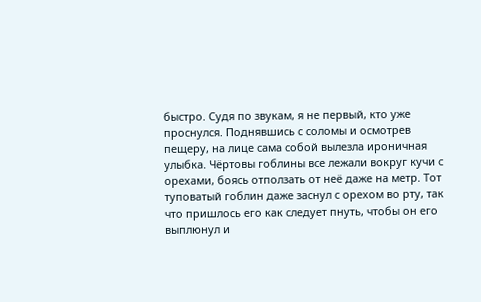быстро. Судя по звукам, я не первый, кто уже проснулся. Поднявшись с соломы и осмотрев пещеру, на лице сама собой вылезла ироничная улыбка. Чёртовы гоблины все лежали вокруг кучи с орехами, боясь отползать от неё даже на метр. Тот туповатый гоблин даже заснул с орехом во рту, так что пришлось его как следует пнуть, чтобы он его выплюнул и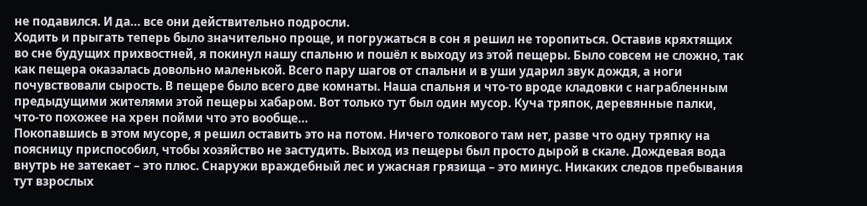не подавился. И да… все они действительно подросли.
Ходить и прыгать теперь было значительно проще, и погружаться в сон я решил не торопиться. Оставив кряхтящих во сне будущих прихвостней, я покинул нашу спальню и пошёл к выходу из этой пещеры. Было совсем не сложно, так как пещера оказалась довольно маленькой. Всего пару шагов от спальни и в уши ударил звук дождя, а ноги почувствовали сырость. В пещере было всего две комнаты. Наша спальня и что-то вроде кладовки с награбленным предыдущими жителями этой пещеры хабаром. Вот только тут был один мусор. Куча тряпок, деревянные палки, что-то похожее на хрен пойми что это вообще…
Покопавшись в этом мусоре, я решил оставить это на потом. Ничего толкового там нет, разве что одну тряпку на поясницу приспособил, чтобы хозяйство не застудить. Выход из пещеры был просто дырой в скале. Дождевая вода внутрь не затекает – это плюс. Снаружи враждебный лес и ужасная грязища – это минус. Никаких следов пребывания тут взрослых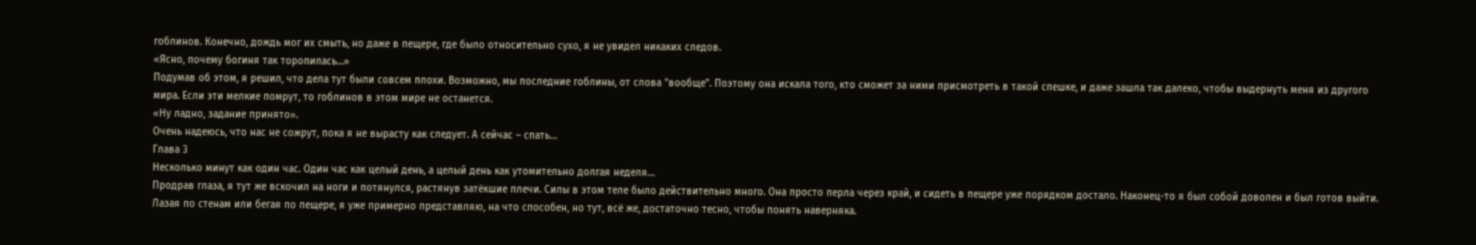гоблинов. Конечно, дождь мог их смыть, но даже в пещере, где было относительно сухо, я не увидел никаких следов.
«Ясно, почему богиня так торопилась…»
Подумав об этом, я решил, что дела тут были совсем плохи. Возможно, мы последние гоблины, от слова "вообще". Поэтому она искала того, кто сможет за ними присмотреть в такой спешке, и даже зашла так далеко, чтобы выдернуть меня из другого мира. Если эти мелкие помрут, то гоблинов в этом мире не останется.
«Ну ладно, задание принято».
Очень надеюсь, что нас не сожрут, пока я не вырасту как следует. А сейчас – спать…
Глава 3
Несколько минут как один час. Один час как целый день, а целый день как утомительно долгая неделя…
Продрав глаза, я тут же вскочил на ноги и потянулся, растянув затёкшие плечи. Силы в этом теле было действительно много. Она просто перла через край, и сидеть в пещере уже порядком достало. Наконец-то я был собой доволен и был готов выйти. Лазая по стенам или бегая по пещере, я уже примерно представляю, на что способен, но тут, всё же, достаточно тесно, чтобы понять наверняка.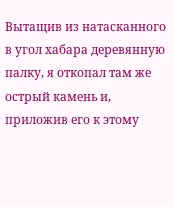Вытащив из натасканного в угол хабара деревянную палку, я откопал там же острый камень и, приложив его к этому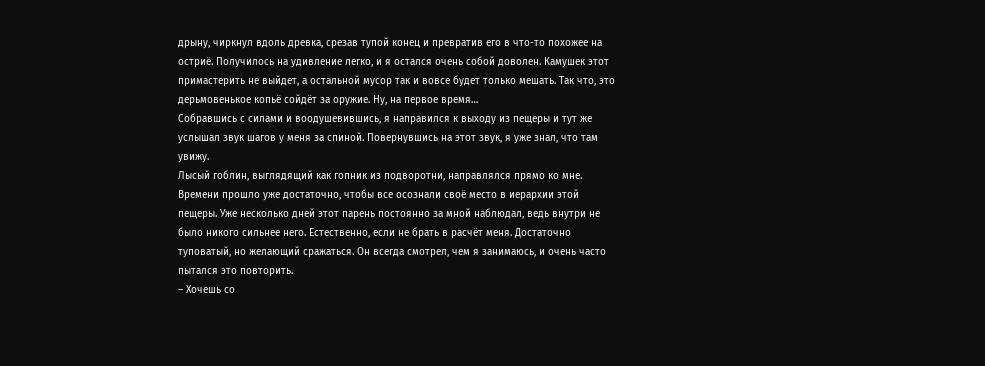дрыну, чиркнул вдоль древка, срезав тупой конец и превратив его в что-то похожее на остриё. Получилось на удивление легко, и я остался очень собой доволен. Камушек этот примастерить не выйдет, а остальной мусор так и вовсе будет только мешать. Так что, это дерьмовенькое копьё сойдёт за оружие. Ну, на первое время…
Собравшись с силами и воодушевившись, я направился к выходу из пещеры и тут же услышал звук шагов у меня за спиной. Повернувшись на этот звук, я уже знал, что там увижу.
Лысый гоблин, выглядящий как гопник из подворотни, направлялся прямо ко мне. Времени прошло уже достаточно, чтобы все осознали своё место в иерархии этой пещеры. Уже несколько дней этот парень постоянно за мной наблюдал, ведь внутри не было никого сильнее него. Естественно, если не брать в расчёт меня. Достаточно туповатый, но желающий сражаться. Он всегда смотрел, чем я занимаюсь, и очень часто пытался это повторить.
– Хочешь со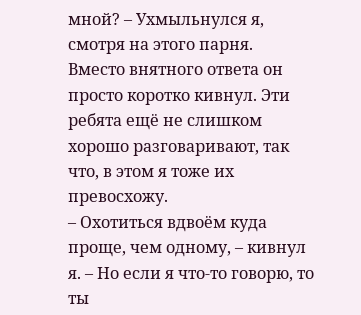мной? – Ухмыльнулся я, смотря на этого парня.
Вместо внятного ответа он просто коротко кивнул. Эти ребята ещё не слишком хорошо разговаривают, так что, в этом я тоже их превосхожу.
– Охотиться вдвоём куда проще, чем одному, – кивнул я. – Но если я что-то говорю, то ты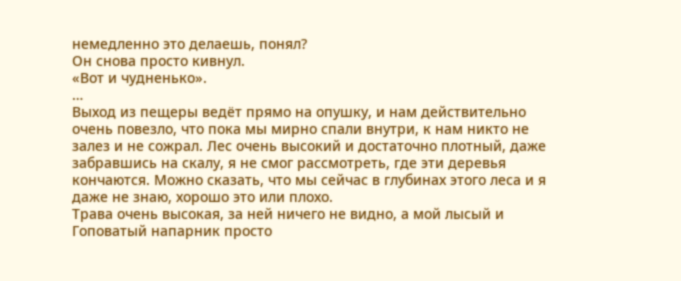немедленно это делаешь, понял?
Он снова просто кивнул.
«Вот и чудненько».
…
Выход из пещеры ведёт прямо на опушку, и нам действительно очень повезло, что пока мы мирно спали внутри, к нам никто не залез и не сожрал. Лес очень высокий и достаточно плотный, даже забравшись на скалу, я не смог рассмотреть, где эти деревья кончаются. Можно сказать, что мы сейчас в глубинах этого леса и я даже не знаю, хорошо это или плохо.
Трава очень высокая, за ней ничего не видно, а мой лысый и Гоповатый напарник просто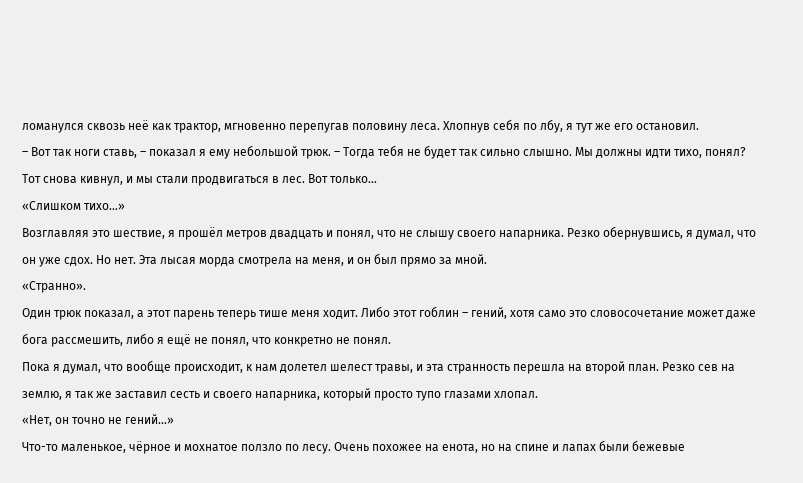ломанулся сквозь неё как трактор, мгновенно перепугав половину леса. Хлопнув себя по лбу, я тут же его остановил.
– Вот так ноги ставь, – показал я ему небольшой трюк. – Тогда тебя не будет так сильно слышно. Мы должны идти тихо, понял?
Тот снова кивнул, и мы стали продвигаться в лес. Вот только…
«Слишком тихо…»
Возглавляя это шествие, я прошёл метров двадцать и понял, что не слышу своего напарника. Резко обернувшись, я думал, что он уже сдох. Но нет. Эта лысая морда смотрела на меня, и он был прямо за мной.
«Странно».
Один трюк показал, а этот парень теперь тише меня ходит. Либо этот гоблин – гений, хотя само это словосочетание может даже бога рассмешить, либо я ещё не понял, что конкретно не понял.
Пока я думал, что вообще происходит, к нам долетел шелест травы, и эта странность перешла на второй план. Резко сев на землю, я так же заставил сесть и своего напарника, который просто тупо глазами хлопал.
«Нет, он точно не гений…»
Что-то маленькое, чёрное и мохнатое ползло по лесу. Очень похожее на енота, но на спине и лапах были бежевые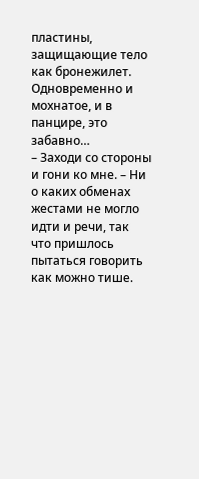пластины, защищающие тело как бронежилет. Одновременно и мохнатое, и в панцире, это забавно…
– Заходи со стороны и гони ко мне. – Ни о каких обменах жестами не могло идти и речи, так что пришлось пытаться говорить как можно тише.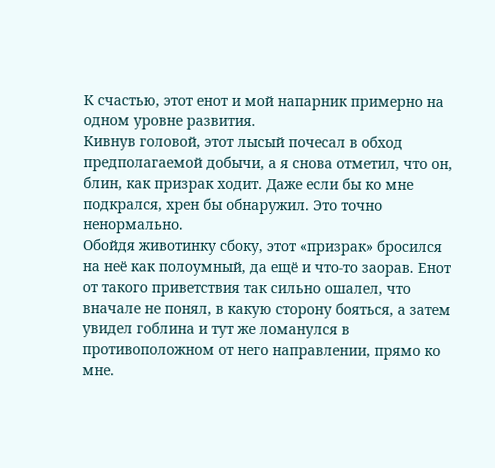К счастью, этот енот и мой напарник примерно на одном уровне развития.
Кивнув головой, этот лысый почесал в обход предполагаемой добычи, а я снова отметил, что он, блин, как призрак ходит. Даже если бы ко мне подкрался, хрен бы обнаружил. Это точно ненормально.
Обойдя животинку сбоку, этот «призрак» бросился на неё как полоумный, да ещё и что-то заорав. Енот от такого приветствия так сильно ошалел, что вначале не понял, в какую сторону бояться, а затем увидел гоблина и тут же ломанулся в противоположном от него направлении, прямо ко мне.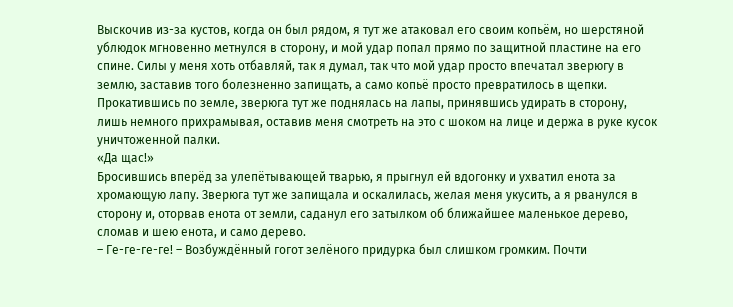Выскочив из-за кустов, когда он был рядом, я тут же атаковал его своим копьём, но шерстяной ублюдок мгновенно метнулся в сторону, и мой удар попал прямо по защитной пластине на его спине. Силы у меня хоть отбавляй, так я думал, так что мой удар просто впечатал зверюгу в землю, заставив того болезненно запищать, а само копьё просто превратилось в щепки. Прокатившись по земле, зверюга тут же поднялась на лапы, принявшись удирать в сторону, лишь немного прихрамывая, оставив меня смотреть на это с шоком на лице и держа в руке кусок уничтоженной палки.
«Да щас!»
Бросившись вперёд за улепётывающей тварью, я прыгнул ей вдогонку и ухватил енота за хромающую лапу. Зверюга тут же запищала и оскалилась, желая меня укусить, а я рванулся в сторону и, оторвав енота от земли, саданул его затылком об ближайшее маленькое дерево, сломав и шею енота, и само дерево.
– Ге-ге-ге-ге! – Возбуждённый гогот зелёного придурка был слишком громким. Почти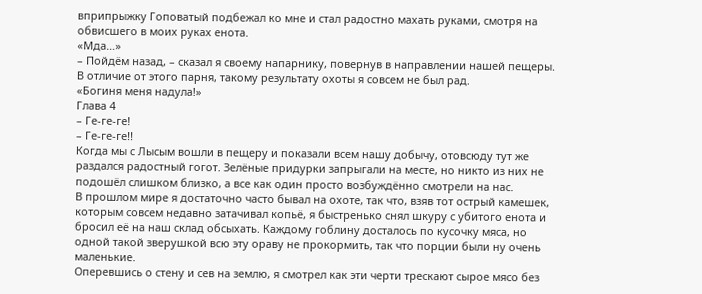вприпрыжку Гоповатый подбежал ко мне и стал радостно махать руками, смотря на обвисшего в моих руках енота.
«Мда…»
– Пойдём назад, – сказал я своему напарнику, повернув в направлении нашей пещеры. В отличие от этого парня, такому результату охоты я совсем не был рад.
«Богиня меня надула!»
Глава 4
– Ге-ге-ге!
– Ге-ге-ге!!
Когда мы с Лысым вошли в пещеру и показали всем нашу добычу, отовсюду тут же раздался радостный гогот. Зелёные придурки запрыгали на месте, но никто из них не подошёл слишком близко, а все как один просто возбуждённо смотрели на нас.
В прошлом мире я достаточно часто бывал на охоте, так что, взяв тот острый камешек, которым совсем недавно затачивал копьё, я быстренько снял шкуру с убитого енота и бросил её на наш склад обсыхать. Каждому гоблину досталось по кусочку мяса, но одной такой зверушкой всю эту ораву не прокормить, так что порции были ну очень маленькие.
Оперевшись о стену и сев на землю, я смотрел как эти черти трескают сырое мясо без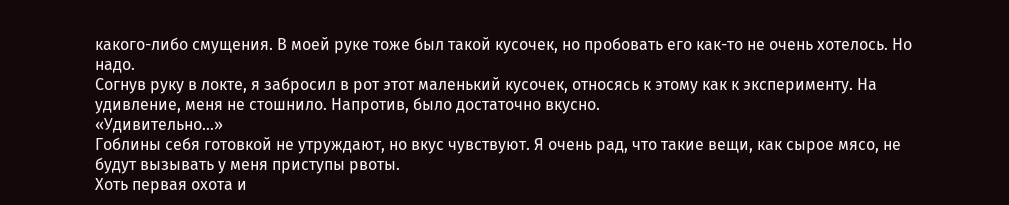какого-либо смущения. В моей руке тоже был такой кусочек, но пробовать его как-то не очень хотелось. Но надо.
Согнув руку в локте, я забросил в рот этот маленький кусочек, относясь к этому как к эксперименту. На удивление, меня не стошнило. Напротив, было достаточно вкусно.
«Удивительно…»
Гоблины себя готовкой не утруждают, но вкус чувствуют. Я очень рад, что такие вещи, как сырое мясо, не будут вызывать у меня приступы рвоты.
Хоть первая охота и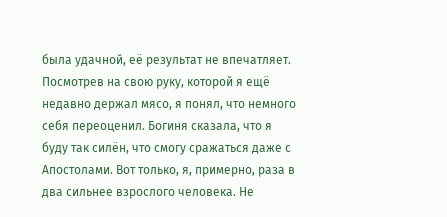была удачной, её результат не впечатляет. Посмотрев на свою руку, которой я ещё недавно держал мясо, я понял, что немного себя переоценил. Богиня сказала, что я буду так силён, что смогу сражаться даже с Апостолами. Вот только, я, примерно, раза в два сильнее взрослого человека. Не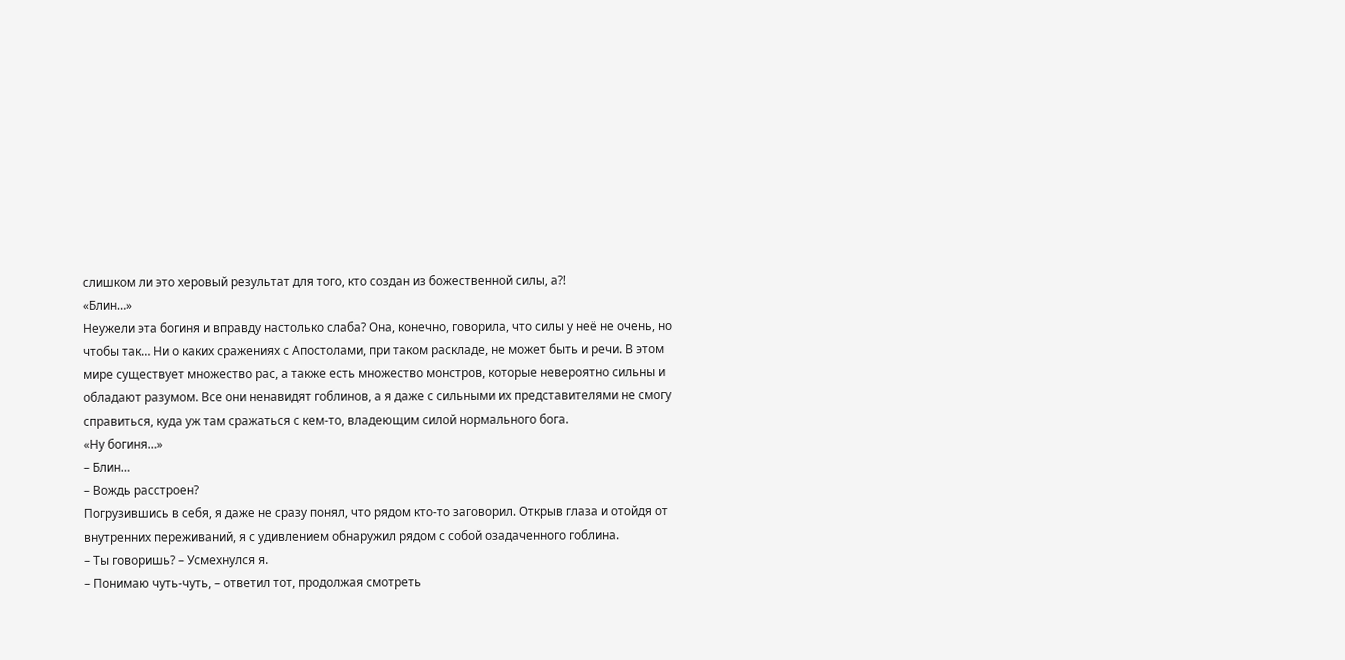слишком ли это херовый результат для того, кто создан из божественной силы, а?!
«Блин…»
Неужели эта богиня и вправду настолько слаба? Она, конечно, говорила, что силы у неё не очень, но чтобы так… Ни о каких сражениях с Апостолами, при таком раскладе, не может быть и речи. В этом мире существует множество рас, а также есть множество монстров, которые невероятно сильны и обладают разумом. Все они ненавидят гоблинов, а я даже с сильными их представителями не смогу справиться, куда уж там сражаться с кем-то, владеющим силой нормального бога.
«Ну богиня…»
– Блин…
– Вождь расстроен?
Погрузившись в себя, я даже не сразу понял, что рядом кто-то заговорил. Открыв глаза и отойдя от внутренних переживаний, я с удивлением обнаружил рядом с собой озадаченного гоблина.
– Ты говоришь? – Усмехнулся я.
– Понимаю чуть-чуть, – ответил тот, продолжая смотреть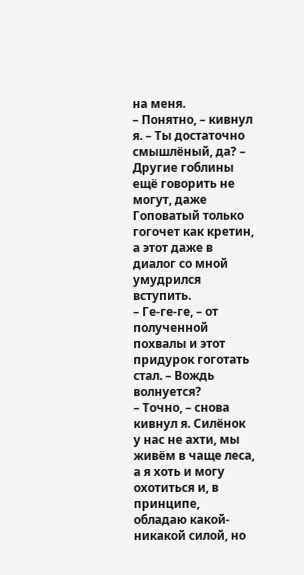на меня.
– Понятно, – кивнул я. – Ты достаточно смышлёный, да? – Другие гоблины ещё говорить не могут, даже Гоповатый только гогочет как кретин, а этот даже в диалог со мной умудрился вступить.
– Ге-ге-ге, – от полученной похвалы и этот придурок гоготать стал. – Вождь волнуется?
– Точно, – снова кивнул я. Силёнок у нас не ахти, мы живём в чаще леса, а я хоть и могу охотиться и, в принципе, обладаю какой-никакой силой, но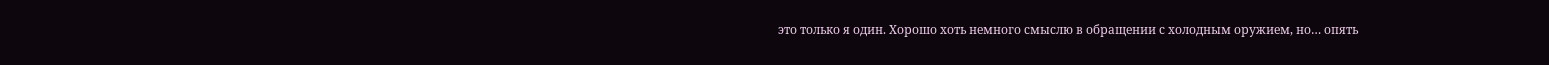это только я один. Хорошо хоть немного смыслю в обращении с холодным оружием, но… опять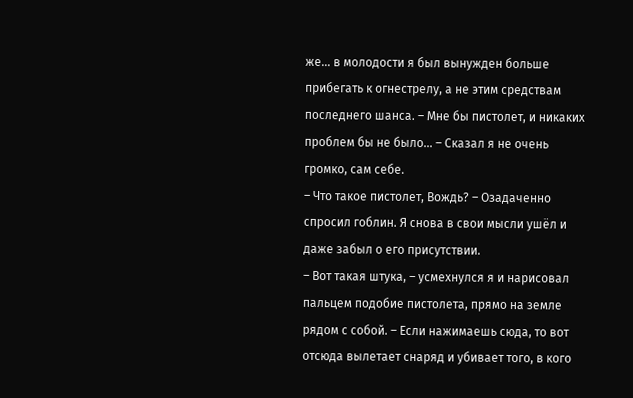же… в молодости я был вынужден больше прибегать к огнестрелу, а не этим средствам последнего шанса. – Мне бы пистолет, и никаких проблем бы не было… – Сказал я не очень громко, сам себе.
– Что такое пистолет, Вождь? – Озадаченно спросил гоблин. Я снова в свои мысли ушёл и даже забыл о его присутствии.
– Вот такая штука, – усмехнулся я и нарисовал пальцем подобие пистолета, прямо на земле рядом с собой. – Если нажимаешь сюда, то вот отсюда вылетает снаряд и убивает того, в кого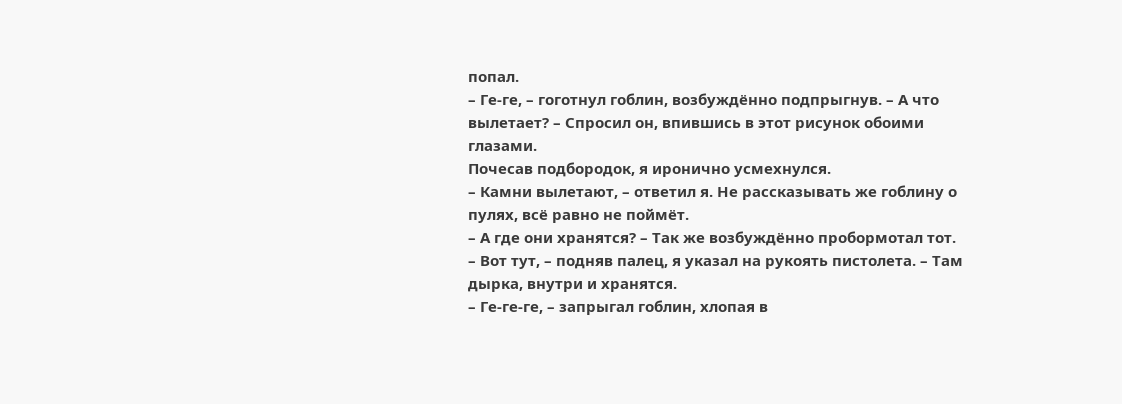попал.
– Ге-ге, – гоготнул гоблин, возбуждённо подпрыгнув. – А что вылетает? – Спросил он, впившись в этот рисунок обоими глазами.
Почесав подбородок, я иронично усмехнулся.
– Камни вылетают, – ответил я. Не рассказывать же гоблину о пулях, всё равно не поймёт.
– А где они хранятся? – Так же возбуждённо пробормотал тот.
– Вот тут, – подняв палец, я указал на рукоять пистолета. – Там дырка, внутри и хранятся.
– Ге-ге-ге, – запрыгал гоблин, хлопая в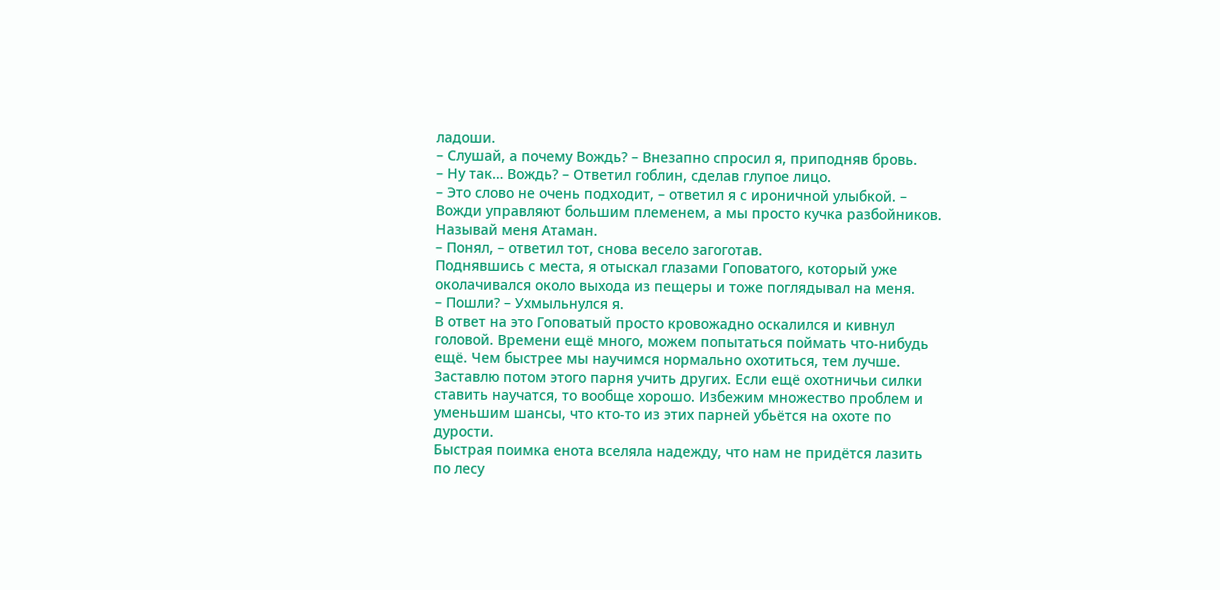ладоши.
– Слушай, а почему Вождь? – Внезапно спросил я, приподняв бровь.
– Ну так… Вождь? – Ответил гоблин, сделав глупое лицо.
– Это слово не очень подходит, – ответил я с ироничной улыбкой. – Вожди управляют большим племенем, а мы просто кучка разбойников. Называй меня Атаман.
– Понял, – ответил тот, снова весело загоготав.
Поднявшись с места, я отыскал глазами Гоповатого, который уже околачивался около выхода из пещеры и тоже поглядывал на меня.
– Пошли? – Ухмыльнулся я.
В ответ на это Гоповатый просто кровожадно оскалился и кивнул головой. Времени ещё много, можем попытаться поймать что-нибудь ещё. Чем быстрее мы научимся нормально охотиться, тем лучше. Заставлю потом этого парня учить других. Если ещё охотничьи силки ставить научатся, то вообще хорошо. Избежим множество проблем и уменьшим шансы, что кто-то из этих парней убьётся на охоте по дурости.
Быстрая поимка енота вселяла надежду, что нам не придётся лазить по лесу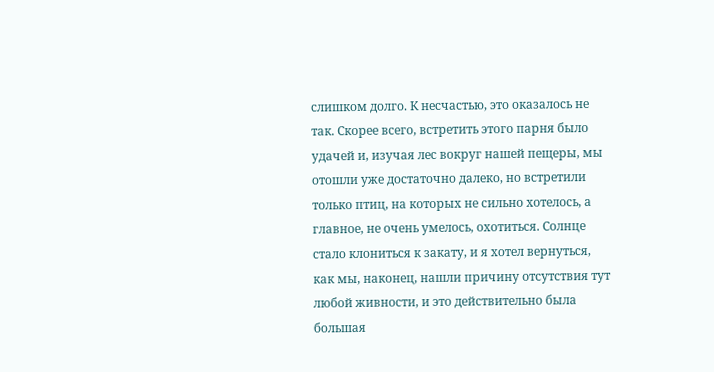слишком долго. К несчастью, это оказалось не так. Скорее всего, встретить этого парня было удачей и, изучая лес вокруг нашей пещеры, мы отошли уже достаточно далеко, но встретили только птиц, на которых не сильно хотелось, а главное, не очень умелось, охотиться. Солнце стало клониться к закату, и я хотел вернуться, как мы, наконец, нашли причину отсутствия тут любой живности, и это действительно была большая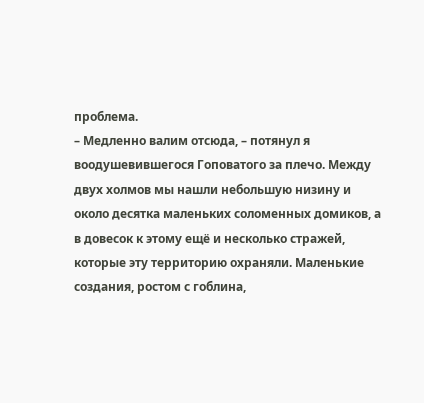проблема.
– Медленно валим отсюда, – потянул я воодушевившегося Гоповатого за плечо. Между двух холмов мы нашли небольшую низину и около десятка маленьких соломенных домиков, а в довесок к этому ещё и несколько стражей, которые эту территорию охраняли. Маленькие создания, ростом с гоблина,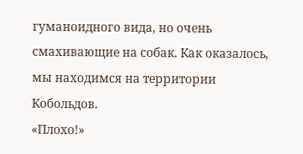гуманоидного вида, но очень смахивающие на собак. Как оказалось, мы находимся на территории Кобольдов.
«Плохо!»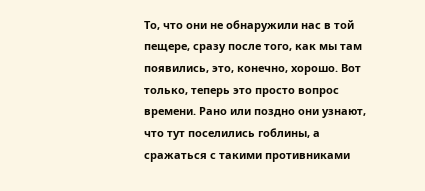То, что они не обнаружили нас в той пещере, сразу после того, как мы там появились, это, конечно, хорошо. Вот только, теперь это просто вопрос времени. Рано или поздно они узнают, что тут поселились гоблины, а сражаться с такими противниками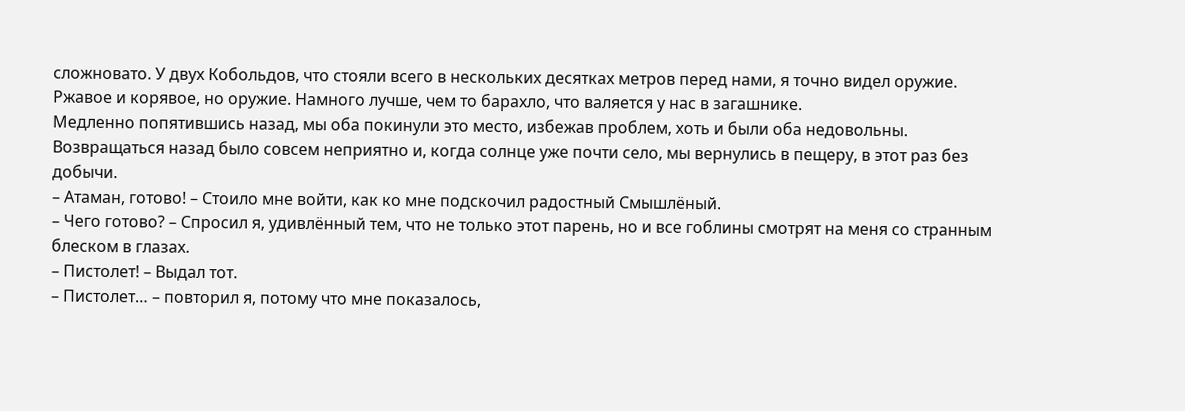сложновато. У двух Кобольдов, что стояли всего в нескольких десятках метров перед нами, я точно видел оружие. Ржавое и корявое, но оружие. Намного лучше, чем то барахло, что валяется у нас в загашнике.
Медленно попятившись назад, мы оба покинули это место, избежав проблем, хоть и были оба недовольны. Возвращаться назад было совсем неприятно и, когда солнце уже почти село, мы вернулись в пещеру, в этот раз без добычи.
– Атаман, готово! – Стоило мне войти, как ко мне подскочил радостный Смышлёный.
– Чего готово? – Спросил я, удивлённый тем, что не только этот парень, но и все гоблины смотрят на меня со странным блеском в глазах.
– Пистолет! – Выдал тот.
– Пистолет… – повторил я, потому что мне показалось,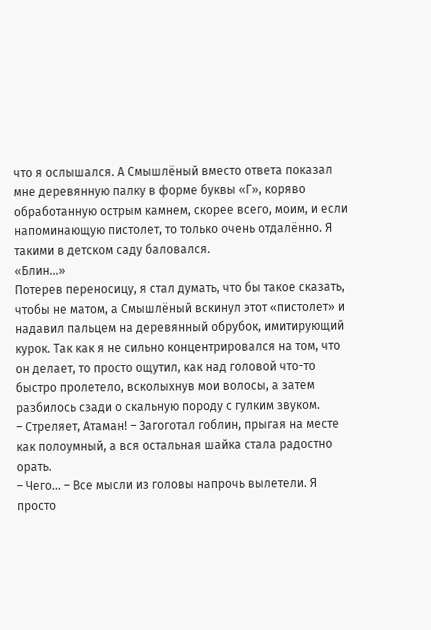что я ослышался. А Смышлёный вместо ответа показал мне деревянную палку в форме буквы «Г», коряво обработанную острым камнем, скорее всего, моим, и если напоминающую пистолет, то только очень отдалённо. Я такими в детском саду баловался.
«Блин…»
Потерев переносицу, я стал думать, что бы такое сказать, чтобы не матом, а Смышлёный вскинул этот «пистолет» и надавил пальцем на деревянный обрубок, имитирующий курок. Так как я не сильно концентрировался на том, что он делает, то просто ощутил, как над головой что-то быстро пролетело, всколыхнув мои волосы, а затем разбилось сзади о скальную породу с гулким звуком.
– Стреляет, Атаман! – Загоготал гоблин, прыгая на месте как полоумный, а вся остальная шайка стала радостно орать.
– Чего… – Все мысли из головы напрочь вылетели. Я просто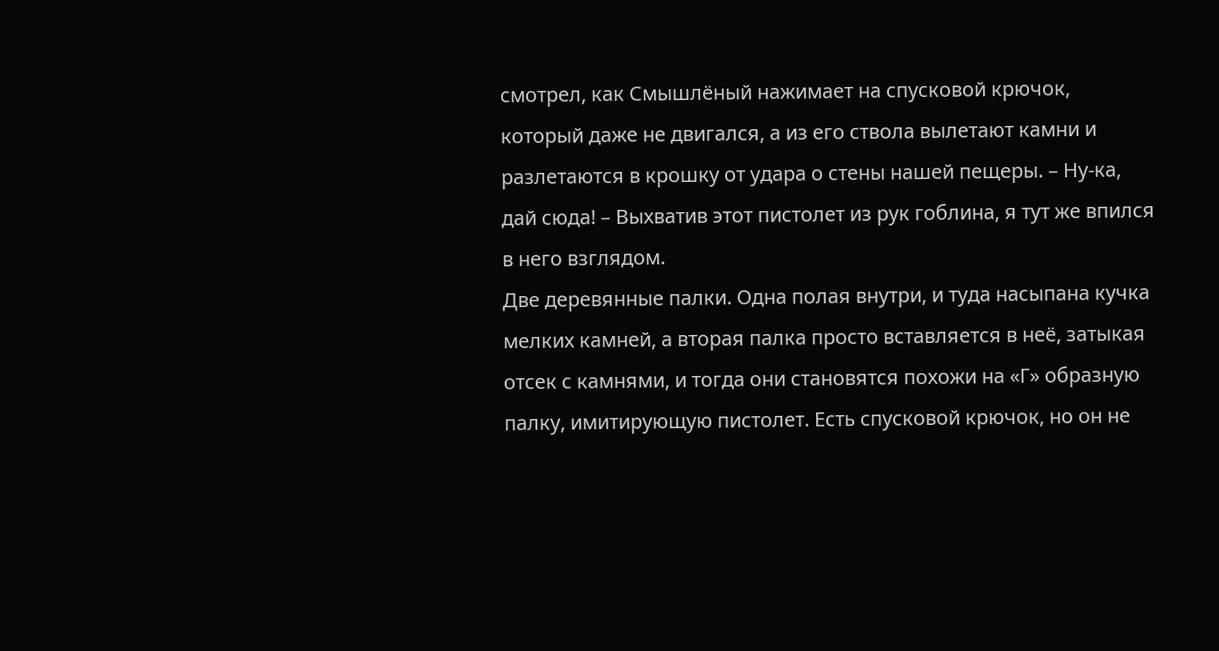смотрел, как Смышлёный нажимает на спусковой крючок, который даже не двигался, а из его ствола вылетают камни и разлетаются в крошку от удара о стены нашей пещеры. – Ну-ка, дай сюда! – Выхватив этот пистолет из рук гоблина, я тут же впился в него взглядом.
Две деревянные палки. Одна полая внутри, и туда насыпана кучка мелких камней, а вторая палка просто вставляется в неё, затыкая отсек с камнями, и тогда они становятся похожи на «Г» образную палку, имитирующую пистолет. Есть спусковой крючок, но он не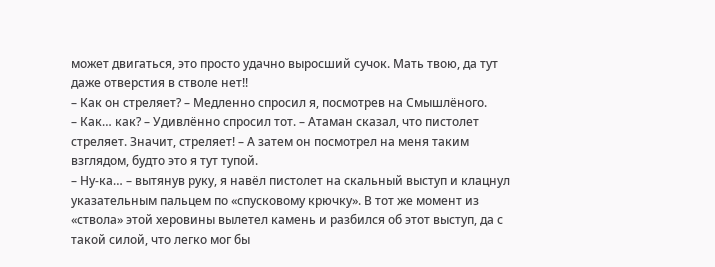может двигаться, это просто удачно выросший сучок. Мать твою, да тут даже отверстия в стволе нет!!
– Как он стреляет? – Медленно спросил я, посмотрев на Смышлёного.
– Как… как? – Удивлённо спросил тот. – Атаман сказал, что пистолет стреляет. Значит, стреляет! – А затем он посмотрел на меня таким взглядом, будто это я тут тупой.
– Ну-ка… – вытянув руку, я навёл пистолет на скальный выступ и клацнул указательным пальцем по «спусковому крючку». В тот же момент из «ствола» этой херовины вылетел камень и разбился об этот выступ, да с такой силой, что легко мог бы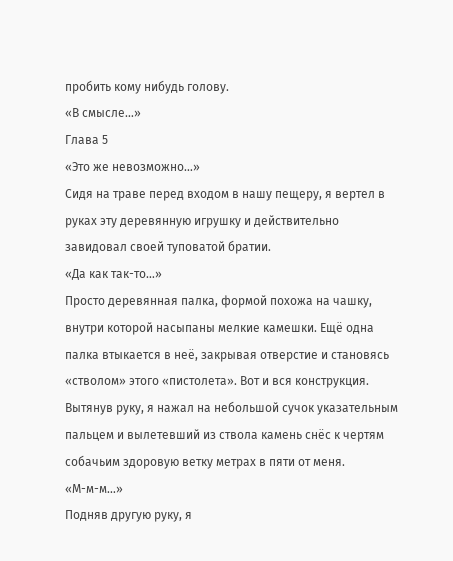пробить кому нибудь голову.
«В смысле…»
Глава 5
«Это же невозможно…»
Сидя на траве перед входом в нашу пещеру, я вертел в руках эту деревянную игрушку и действительно завидовал своей туповатой братии.
«Да как так-то…»
Просто деревянная палка, формой похожа на чашку, внутри которой насыпаны мелкие камешки. Ещё одна палка втыкается в неё, закрывая отверстие и становясь «стволом» этого «пистолета». Вот и вся конструкция. Вытянув руку, я нажал на небольшой сучок указательным пальцем и вылетевший из ствола камень снёс к чертям собачьим здоровую ветку метрах в пяти от меня.
«М-м-м…»
Подняв другую руку, я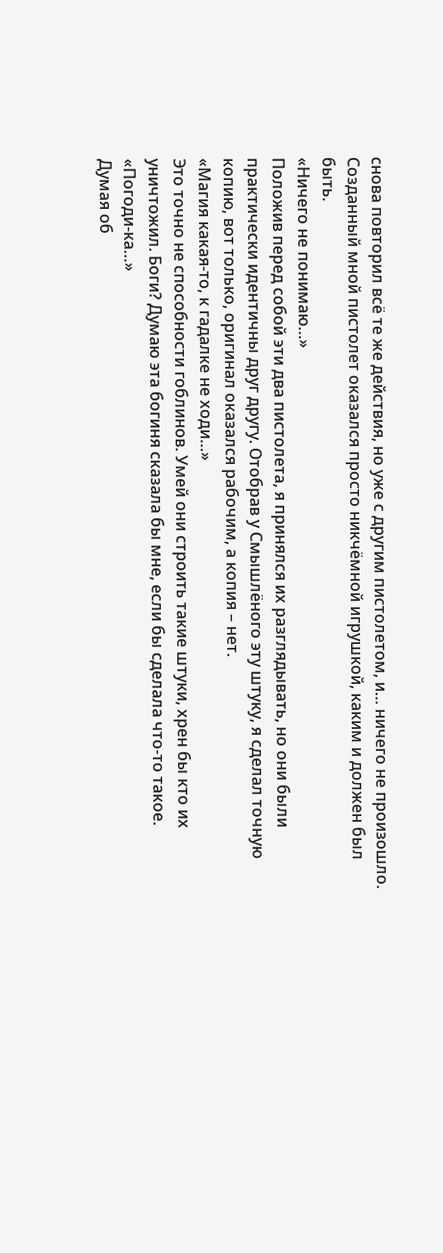снова повторил всё те же действия, но уже с другим пистолетом, и… ничего не произошло. Созданный мной пистолет оказался просто никчёмной игрушкой, каким и должен был быть.
«Ничего не понимаю…»
Положив перед собой эти два пистолета, я принялся их разглядывать, но они были практически идентичны друг другу. Отобрав у Смышлёного эту штуку, я сделал точную копию, вот только, оригинал оказался рабочим, а копия – нет.
«Магия какая-то, к гадалке не ходи…»
Это точно не способности гоблинов. Умей они строить такие штуки, хрен бы кто их уничтожил. Боги? Думаю эта богиня сказала бы мне, если бы сделала что-то такое.
«Погоди-ка…»
Думая об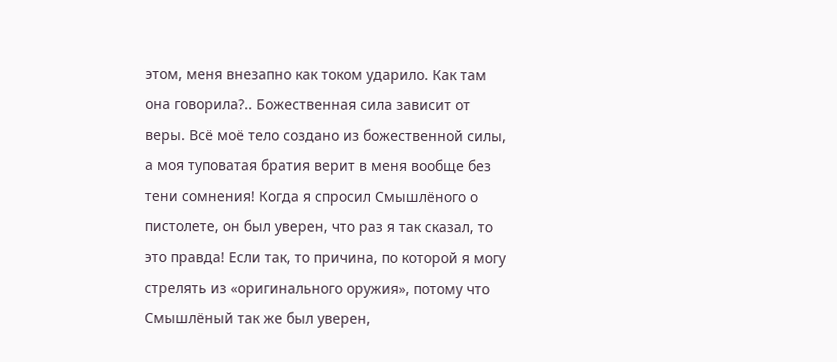этом, меня внезапно как током ударило. Как там она говорила?.. Божественная сила зависит от веры. Всё моё тело создано из божественной силы, а моя туповатая братия верит в меня вообще без тени сомнения! Когда я спросил Смышлёного о пистолете, он был уверен, что раз я так сказал, то это правда! Если так, то причина, по которой я могу стрелять из «оригинального оружия», потому что Смышлёный так же был уверен,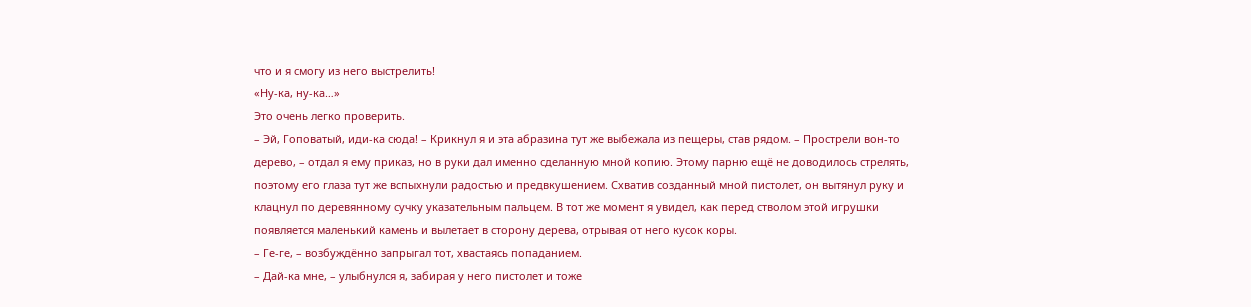что и я смогу из него выстрелить!
«Ну-ка, ну-ка…»
Это очень легко проверить.
– Эй, Гоповатый, иди-ка сюда! – Крикнул я и эта абразина тут же выбежала из пещеры, став рядом. – Прострели вон-то дерево, – отдал я ему приказ, но в руки дал именно сделанную мной копию. Этому парню ещё не доводилось стрелять, поэтому его глаза тут же вспыхнули радостью и предвкушением. Схватив созданный мной пистолет, он вытянул руку и клацнул по деревянному сучку указательным пальцем. В тот же момент я увидел, как перед стволом этой игрушки появляется маленький камень и вылетает в сторону дерева, отрывая от него кусок коры.
– Ге-ге, – возбуждённо запрыгал тот, хвастаясь попаданием.
– Дай-ка мне, – улыбнулся я, забирая у него пистолет и тоже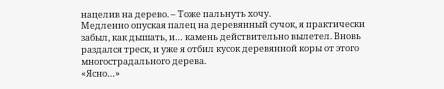нацелив на дерево. – Тоже пальнуть хочу.
Медленно опуская палец на деревянный сучок, я практически забыл, как дышать, и… камень действительно вылетел. Вновь раздался треск, и уже я отбил кусок деревянной коры от этого многострадального дерева.
«Ясно…»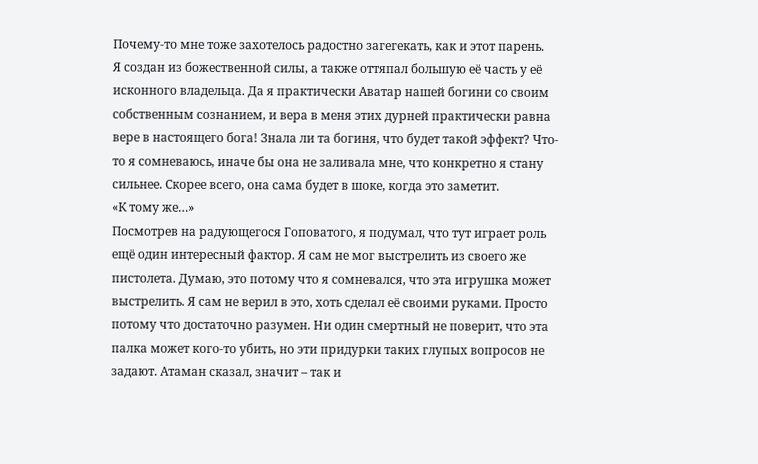Почему-то мне тоже захотелось радостно загегекать, как и этот парень.
Я создан из божественной силы, а также оттяпал большую её часть у её исконного владельца. Да я практически Аватар нашей богини со своим собственным сознанием, и вера в меня этих дурней практически равна вере в настоящего бога! Знала ли та богиня, что будет такой эффект? Что-то я сомневаюсь, иначе бы она не заливала мне, что конкретно я стану сильнее. Скорее всего, она сама будет в шоке, когда это заметит.
«К тому же…»
Посмотрев на радующегося Гоповатого, я подумал, что тут играет роль ещё один интересный фактор. Я сам не мог выстрелить из своего же пистолета. Думаю, это потому что я сомневался, что эта игрушка может выстрелить. Я сам не верил в это, хоть сделал её своими руками. Просто потому что достаточно разумен. Ни один смертный не поверит, что эта палка может кого-то убить, но эти придурки таких глупых вопросов не задают. Атаман сказал, значит – так и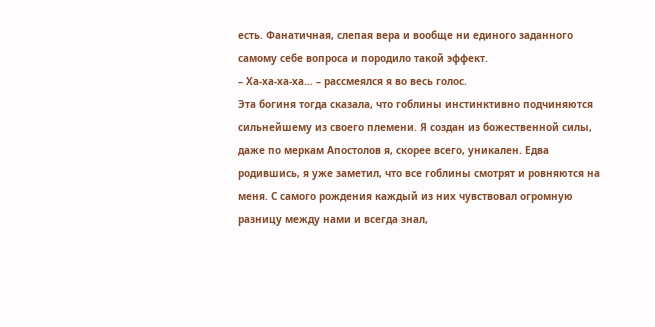есть. Фанатичная, слепая вера и вообще ни единого заданного самому себе вопроса и породило такой эффект.
– Ха-ха-ха-ха… – рассмеялся я во весь голос.
Эта богиня тогда сказала, что гоблины инстинктивно подчиняются сильнейшему из своего племени. Я создан из божественной силы, даже по меркам Апостолов я, скорее всего, уникален. Едва родившись, я уже заметил, что все гоблины смотрят и ровняются на меня. С самого рождения каждый из них чувствовал огромную разницу между нами и всегда знал,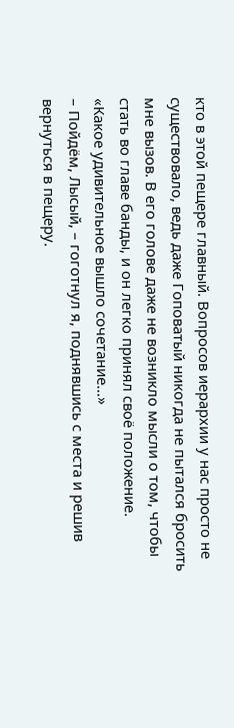кто в этой пещере главный. Вопросов иерархии у нас просто не существовало, ведь даже Гоповатый никогда не пытался бросить мне вызов. В его голове даже не возникло мысли о том, чтобы стать во главе банды, и он легко принял своё положение.
«Какое удивительное вышло сочетание…»
– Пойдём, Лысый, – гоготнул я, поднявшись с места и решив вернуться в пещеру.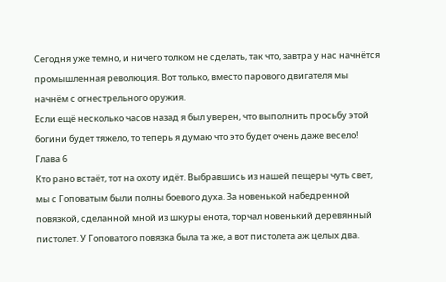Сегодня уже темно, и ничего толком не сделать, так что, завтра у нас начнётся промышленная революция. Вот только, вместо парового двигателя мы начнём с огнестрельного оружия.
Если ещё несколько часов назад я был уверен, что выполнить просьбу этой богини будет тяжело, то теперь я думаю что это будет очень даже весело!
Глава 6
Кто рано встаёт, тот на охоту идёт. Выбравшись из нашей пещеры чуть свет, мы с Гоповатым были полны боевого духа. За новенькой набедренной повязкой, сделанной мной из шкуры енота, торчал новенький деревянный пистолет. У Гоповатого повязка была та же, а вот пистолета аж целых два.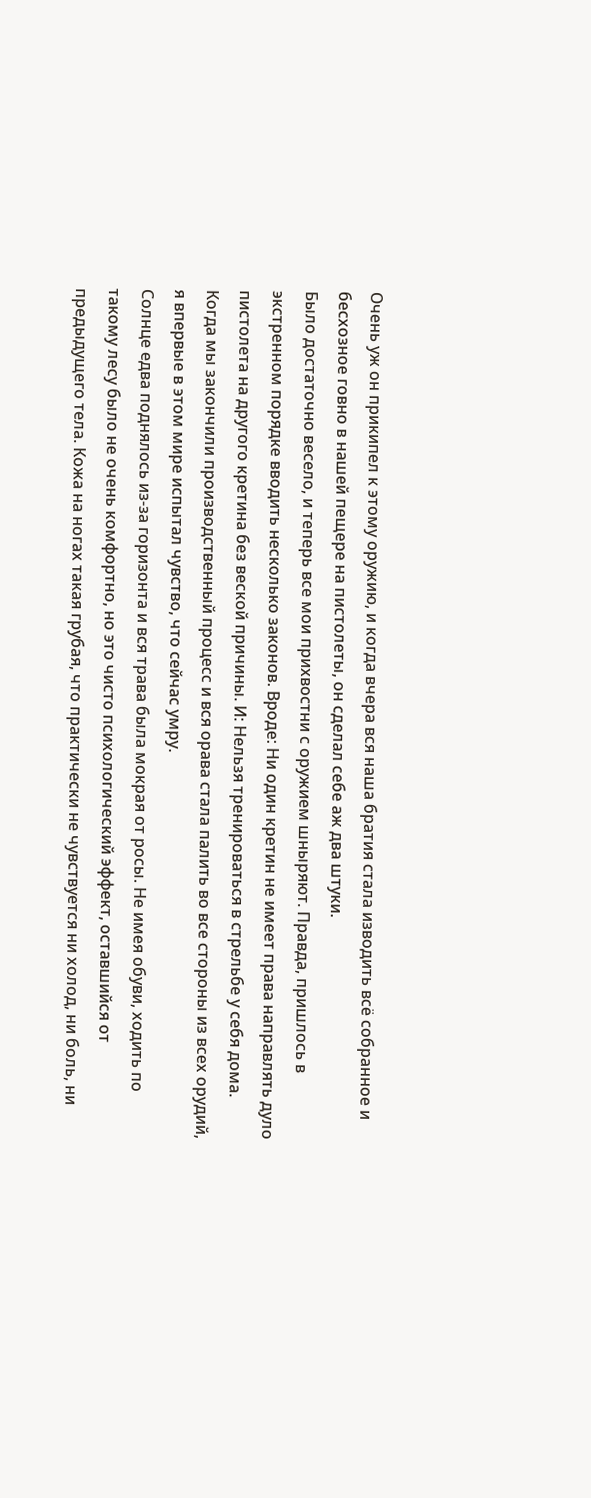Очень уж он прикипел к этому оружию, и когда вчера вся наша братия стала изводить всё собранное и бесхозное говно в нашей пещере на пистолеты, он сделал себе аж два штуки.
Было достаточно весело, и теперь все мои прихвостни с оружием шныряют. Правда, пришлось в экстренном порядке вводить несколько законов. Вроде: Ни один кретин не имеет права направлять дуло пистолета на другого кретина без веской причины. И: Нельзя тренироваться в стрельбе у себя дома.
Когда мы закончили производственный процесс и вся орава стала палить во все стороны из всех орудий, я впервые в этом мире испытал чувство, что сейчас умру.
Солнце едва поднялось из-за горизонта и вся трава была мокрая от росы. Не имея обуви, ходить по такому лесу было не очень комфортно, но это чисто психологический эффект, оставшийся от предыдущего тела. Кожа на ногах такая грубая, что практически не чувствуется ни холод, ни боль, ни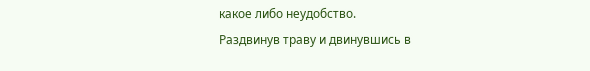какое либо неудобство.
Раздвинув траву и двинувшись в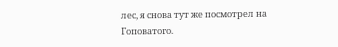лес, я снова тут же посмотрел на Гоповатого.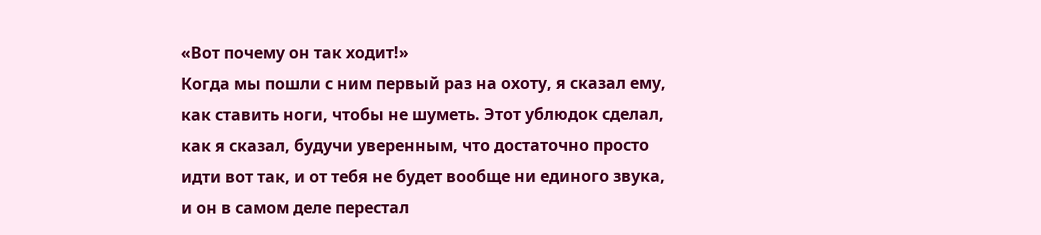«Вот почему он так ходит!»
Когда мы пошли с ним первый раз на охоту, я сказал ему, как ставить ноги, чтобы не шуметь. Этот ублюдок сделал, как я сказал, будучи уверенным, что достаточно просто идти вот так, и от тебя не будет вообще ни единого звука, и он в самом деле перестал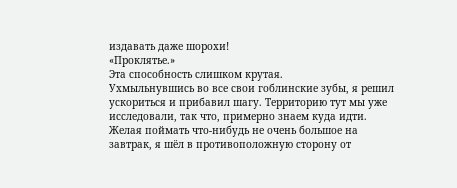издавать даже шорохи!
«Проклятье.»
Эта способность слишком крутая.
Ухмыльнувшись во все свои гоблинские зубы, я решил ускориться и прибавил шагу. Территорию тут мы уже исследовали, так что, примерно знаем куда идти. Желая поймать что-нибудь не очень большое на завтрак, я шёл в противоположную сторону от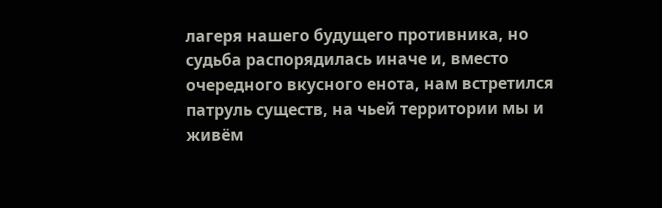лагеря нашего будущего противника, но судьба распорядилась иначе и, вместо очередного вкусного енота, нам встретился патруль существ, на чьей территории мы и живём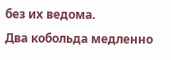без их ведома.
Два кобольда медленно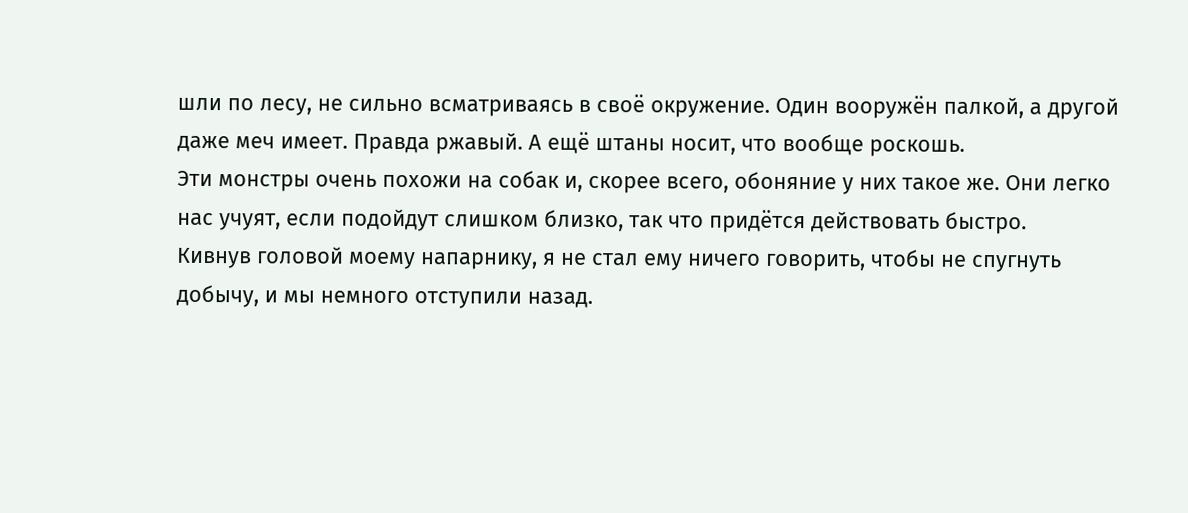шли по лесу, не сильно всматриваясь в своё окружение. Один вооружён палкой, а другой даже меч имеет. Правда ржавый. А ещё штаны носит, что вообще роскошь.
Эти монстры очень похожи на собак и, скорее всего, обоняние у них такое же. Они легко нас учуят, если подойдут слишком близко, так что придётся действовать быстро.
Кивнув головой моему напарнику, я не стал ему ничего говорить, чтобы не спугнуть добычу, и мы немного отступили назад.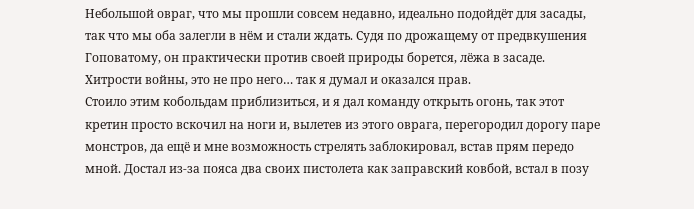Небольшой овраг, что мы прошли совсем недавно, идеально подойдёт для засады, так что мы оба залегли в нём и стали ждать. Судя по дрожащему от предвкушения Гоповатому, он практически против своей природы борется, лёжа в засаде. Хитрости войны, это не про него… так я думал и оказался прав.
Стоило этим кобольдам приблизиться, и я дал команду открыть огонь, так этот кретин просто вскочил на ноги и, вылетев из этого оврага, перегородил дорогу паре монстров, да ещё и мне возможность стрелять заблокировал, встав прям передо мной. Достал из-за пояса два своих пистолета как заправский ковбой, встал в позу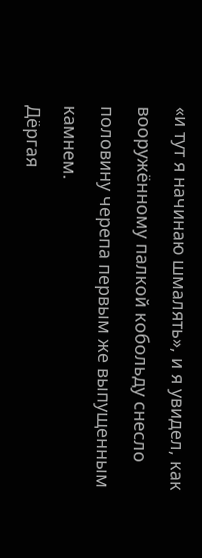«и тут я начинаю шмалять», и я увидел, как вооружённому палкой кобольду снесло половину черепа первым же выпущенным камнем.
Дёргая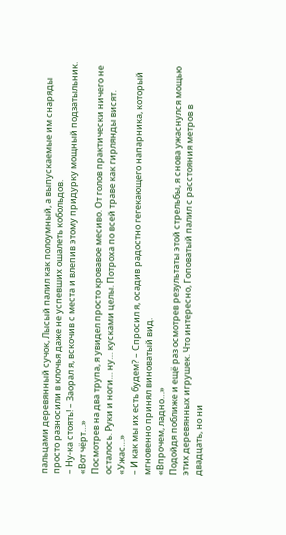пальцами деревянный сучок, Лысый палил как полоумный, а выпускаемые им снаряды просто разносили в клочья даже не успевших ошалеть кобольдов.
– Ну-ка стоять! – Заорал я, вскочив с места и влепив этому придурку мощный подзатыльник.
«Вот чёрт…»
Посмотрев на два трупа, я увидел просто кровавое месиво. От голов практически ничего не осталось. Руки и ноги… ну… кусками целы. Потроха по всей траве как гирлянды висят.
«Ужас…»
– И как мы их есть будем? – Спросил я, осадив радостно гегекающего напарника, который мгновенно принял виноватый вид.
«Впрочем, ладно…»
Подойдя поближе и ещё раз осмотрев результаты этой стрельбы, я снова ужаснулся мощью этих деревянных игрушек. Что интересно, Гоповатый палил с расстояния метров в двадцать, но ни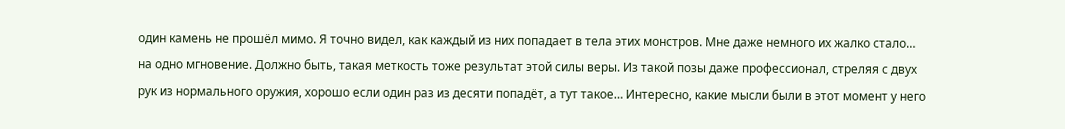один камень не прошёл мимо. Я точно видел, как каждый из них попадает в тела этих монстров. Мне даже немного их жалко стало… на одно мгновение. Должно быть, такая меткость тоже результат этой силы веры. Из такой позы даже профессионал, стреляя с двух рук из нормального оружия, хорошо если один раз из десяти попадёт, а тут такое… Интересно, какие мысли были в этот момент у него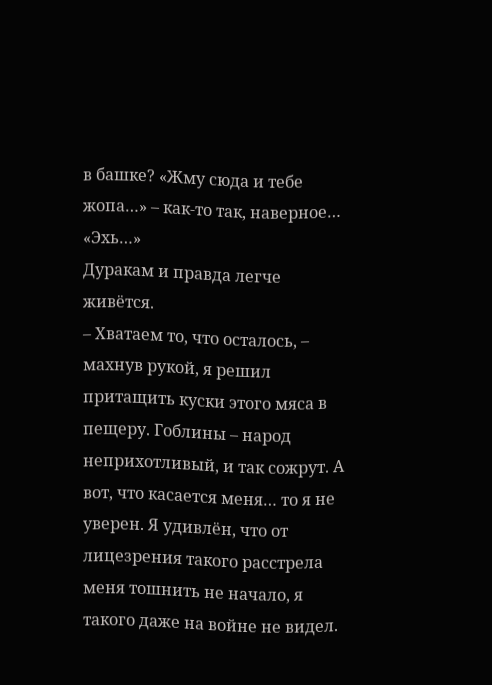в башке? «Жму сюда и тебе жопа…» – как-то так, наверное…
«Эхь…»
Дуракам и правда легче живётся.
– Хватаем то, что осталось, – махнув рукой, я решил притащить куски этого мяса в пещеру. Гоблины – народ неприхотливый, и так сожрут. А вот, что касается меня… то я не уверен. Я удивлён, что от лицезрения такого расстрела меня тошнить не начало, я такого даже на войне не видел.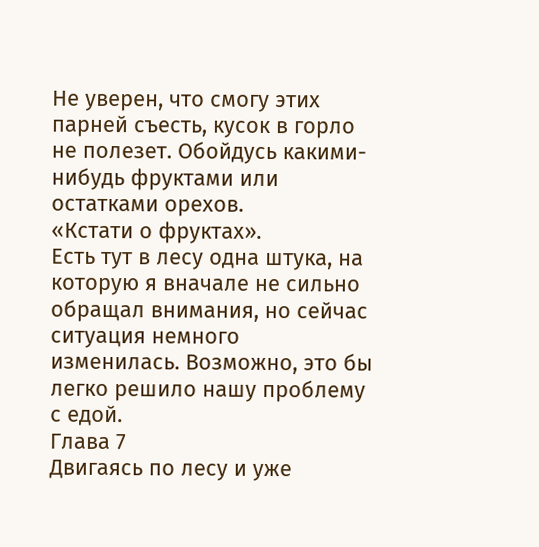Не уверен, что смогу этих парней съесть, кусок в горло не полезет. Обойдусь какими-нибудь фруктами или остатками орехов.
«Кстати о фруктах».
Есть тут в лесу одна штука, на которую я вначале не сильно обращал внимания, но сейчас ситуация немного изменилась. Возможно, это бы легко решило нашу проблему с едой.
Глава 7
Двигаясь по лесу и уже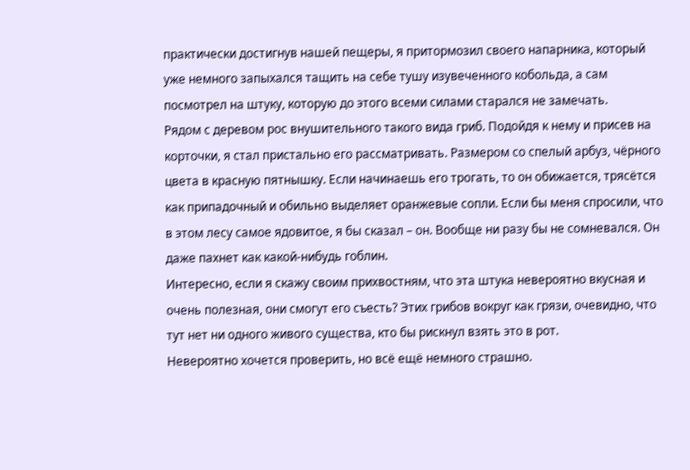практически достигнув нашей пещеры, я притормозил своего напарника, который уже немного запыхался тащить на себе тушу изувеченного кобольда, а сам посмотрел на штуку, которую до этого всеми силами старался не замечать.
Рядом с деревом рос внушительного такого вида гриб. Подойдя к нему и присев на корточки, я стал пристально его рассматривать. Размером со спелый арбуз, чёрного цвета в красную пятнышку. Если начинаешь его трогать, то он обижается, трясётся как припадочный и обильно выделяет оранжевые сопли. Если бы меня спросили, что в этом лесу самое ядовитое, я бы сказал – он. Вообще ни разу бы не сомневался. Он даже пахнет как какой-нибудь гоблин.
Интересно, если я скажу своим прихвостням, что эта штука невероятно вкусная и очень полезная, они смогут его съесть? Этих грибов вокруг как грязи, очевидно, что тут нет ни одного живого существа, кто бы рискнул взять это в рот.
Невероятно хочется проверить, но всё ещё немного страшно.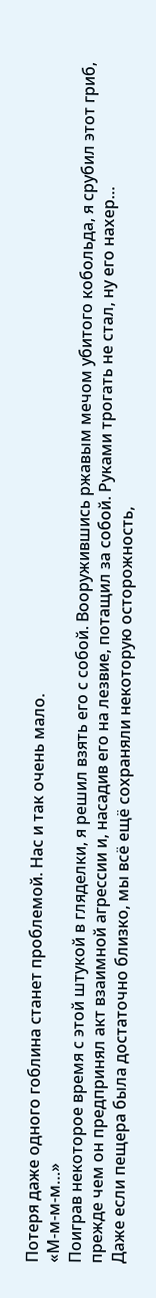Потеря даже одного гоблина станет проблемой. Нас и так очень мало.
«М-м-м-м…»
Поиграв некоторое время с этой штукой в гляделки, я решил взять его с собой. Вооружившись ржавым мечом убитого кобольда, я срубил этот гриб, прежде чем он предпринял акт взаимной агрессии и, насадив его на лезвие, потащил за собой. Руками трогать не стал, ну его нахер…
Даже если пещера была достаточно близко, мы всё ещё сохраняли некоторую осторожность,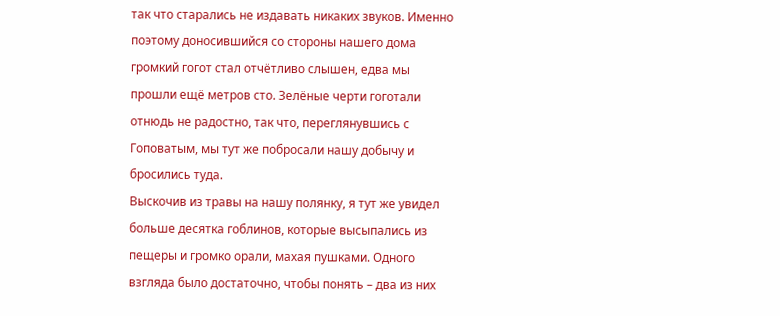так что старались не издавать никаких звуков. Именно поэтому доносившийся со стороны нашего дома громкий гогот стал отчётливо слышен, едва мы прошли ещё метров сто. Зелёные черти гоготали отнюдь не радостно, так что, переглянувшись с Гоповатым, мы тут же побросали нашу добычу и бросились туда.
Выскочив из травы на нашу полянку, я тут же увидел больше десятка гоблинов, которые высыпались из пещеры и громко орали, махая пушками. Одного взгляда было достаточно, чтобы понять – два из них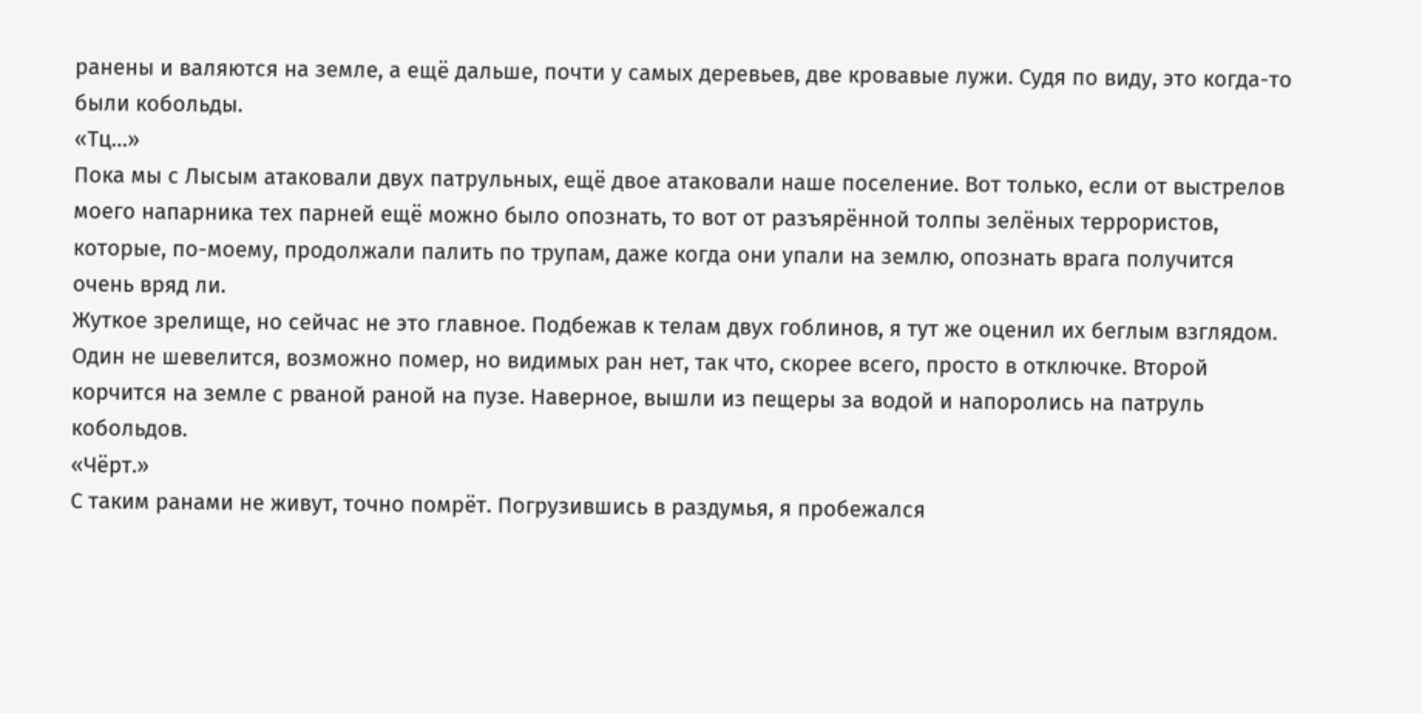ранены и валяются на земле, а ещё дальше, почти у самых деревьев, две кровавые лужи. Судя по виду, это когда-то были кобольды.
«Тц…»
Пока мы с Лысым атаковали двух патрульных, ещё двое атаковали наше поселение. Вот только, если от выстрелов моего напарника тех парней ещё можно было опознать, то вот от разъярённой толпы зелёных террористов, которые, по-моему, продолжали палить по трупам, даже когда они упали на землю, опознать врага получится очень вряд ли.
Жуткое зрелище, но сейчас не это главное. Подбежав к телам двух гоблинов, я тут же оценил их беглым взглядом. Один не шевелится, возможно помер, но видимых ран нет, так что, скорее всего, просто в отключке. Второй корчится на земле с рваной раной на пузе. Наверное, вышли из пещеры за водой и напоролись на патруль кобольдов.
«Чёрт.»
С таким ранами не живут, точно помрёт. Погрузившись в раздумья, я пробежался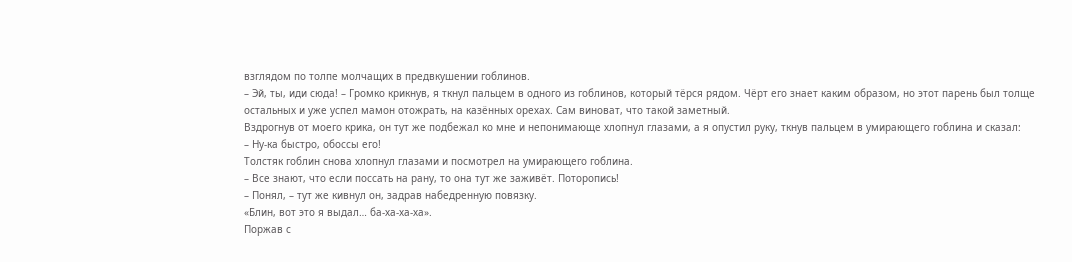взглядом по толпе молчащих в предвкушении гоблинов.
– Эй, ты, иди сюда! – Громко крикнув, я ткнул пальцем в одного из гоблинов, который тёрся рядом. Чёрт его знает каким образом, но этот парень был толще остальных и уже успел мамон отожрать, на казённых орехах. Сам виноват, что такой заметный.
Вздрогнув от моего крика, он тут же подбежал ко мне и непонимающе хлопнул глазами, а я опустил руку, ткнув пальцем в умирающего гоблина и сказал:
– Ну-ка быстро, обоссы его!
Толстяк гоблин снова хлопнул глазами и посмотрел на умирающего гоблина.
– Все знают, что если поссать на рану, то она тут же заживёт. Поторопись!
– Понял, – тут же кивнул он, задрав набедренную повязку.
«Блин, вот это я выдал… ба-ха-ха-ха».
Поржав с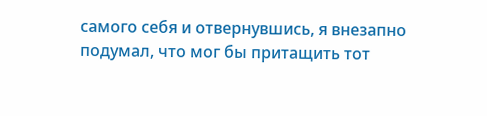самого себя и отвернувшись, я внезапно подумал, что мог бы притащить тот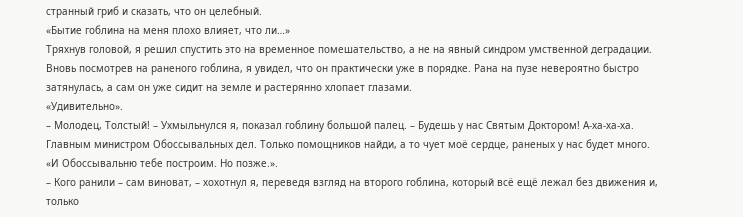странный гриб и сказать, что он целебный.
«Бытие гоблина на меня плохо влияет, что ли…»
Тряхнув головой, я решил спустить это на временное помешательство, а не на явный синдром умственной деградации. Вновь посмотрев на раненого гоблина, я увидел, что он практически уже в порядке. Рана на пузе невероятно быстро затянулась, а сам он уже сидит на земле и растерянно хлопает глазами.
«Удивительно».
– Молодец, Толстый! – Ухмыльнулся я, показал гоблину большой палец. – Будешь у нас Святым Доктором! А-ха-ха-ха. Главным министром Обоссывальных дел. Только помощников найди, а то чует моё сердце, раненых у нас будет много.
«И Обоссывальню тебе построим. Но позже.».
– Кого ранили – сам виноват, – хохотнул я, переведя взгляд на второго гоблина, который всё ещё лежал без движения и, только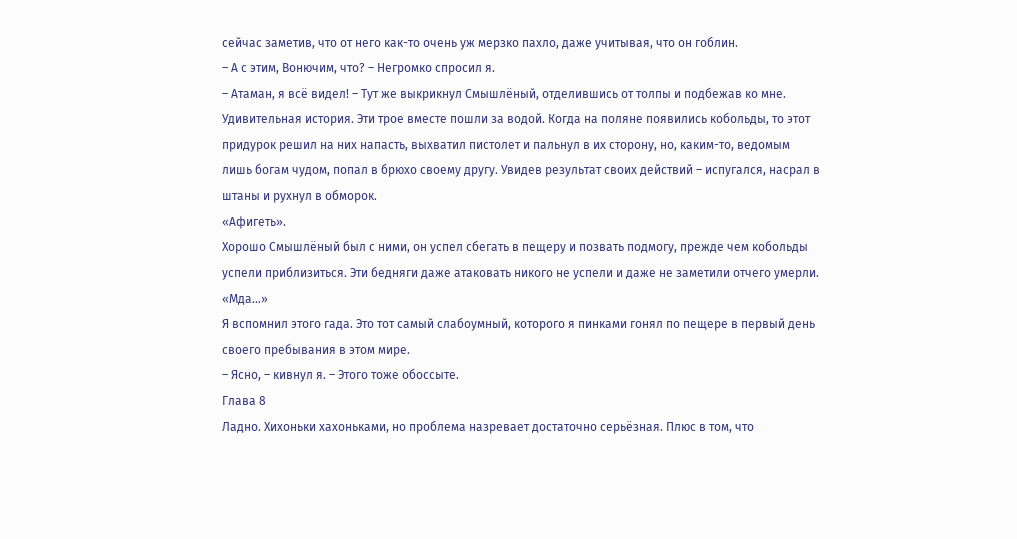сейчас заметив, что от него как-то очень уж мерзко пахло, даже учитывая, что он гоблин.
– А с этим, Вонючим, что? – Негромко спросил я.
– Атаман, я всё видел! – Тут же выкрикнул Смышлёный, отделившись от толпы и подбежав ко мне.
Удивительная история. Эти трое вместе пошли за водой. Когда на поляне появились кобольды, то этот придурок решил на них напасть, выхватил пистолет и пальнул в их сторону, но, каким-то, ведомым лишь богам чудом, попал в брюхо своему другу. Увидев результат своих действий – испугался, насрал в штаны и рухнул в обморок.
«Афигеть».
Хорошо Смышлёный был с ними, он успел сбегать в пещеру и позвать подмогу, прежде чем кобольды успели приблизиться. Эти бедняги даже атаковать никого не успели и даже не заметили отчего умерли.
«Мда…»
Я вспомнил этого гада. Это тот самый слабоумный, которого я пинками гонял по пещере в первый день своего пребывания в этом мире.
– Ясно, – кивнул я. – Этого тоже обоссыте.
Глава 8
Ладно. Хихоньки хахоньками, но проблема назревает достаточно серьёзная. Плюс в том, что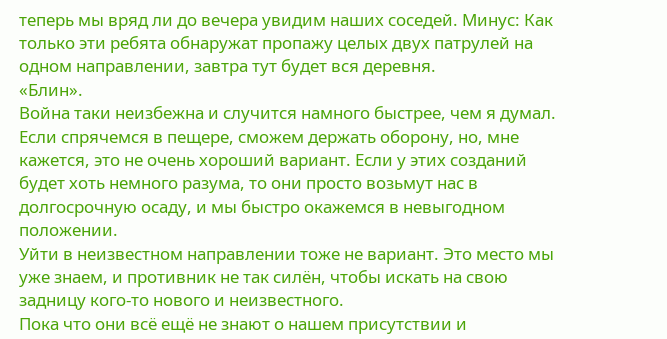теперь мы вряд ли до вечера увидим наших соседей. Минус: Как только эти ребята обнаружат пропажу целых двух патрулей на одном направлении, завтра тут будет вся деревня.
«Блин».
Война таки неизбежна и случится намного быстрее, чем я думал. Если спрячемся в пещере, сможем держать оборону, но, мне кажется, это не очень хороший вариант. Если у этих созданий будет хоть немного разума, то они просто возьмут нас в долгосрочную осаду, и мы быстро окажемся в невыгодном положении.
Уйти в неизвестном направлении тоже не вариант. Это место мы уже знаем, и противник не так силён, чтобы искать на свою задницу кого-то нового и неизвестного.
Пока что они всё ещё не знают о нашем присутствии и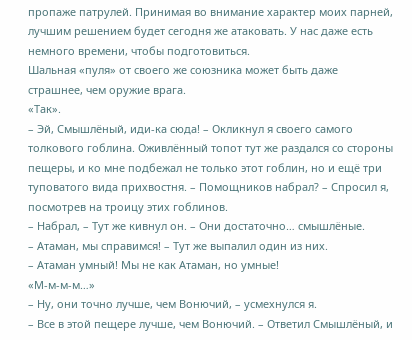пропаже патрулей. Принимая во внимание характер моих парней, лучшим решением будет сегодня же атаковать. У нас даже есть немного времени, чтобы подготовиться.
Шальная «пуля» от своего же союзника может быть даже страшнее, чем оружие врага.
«Так».
– Эй, Смышлёный, иди-ка сюда! – Окликнул я своего самого толкового гоблина. Оживлённый топот тут же раздался со стороны пещеры, и ко мне подбежал не только этот гоблин, но и ещё три туповатого вида прихвостня. – Помощников набрал? – Спросил я, посмотрев на троицу этих гоблинов.
– Набрал, – Тут же кивнул он. – Они достаточно… смышлёные.
– Атаман, мы справимся! – Тут же выпалил один из них.
– Атаман умный! Мы не как Атаман, но умные!
«М-м-м-м…»
– Ну, они точно лучше, чем Вонючий, – усмехнулся я.
– Все в этой пещере лучше, чем Вонючий. – Ответил Смышлёный, и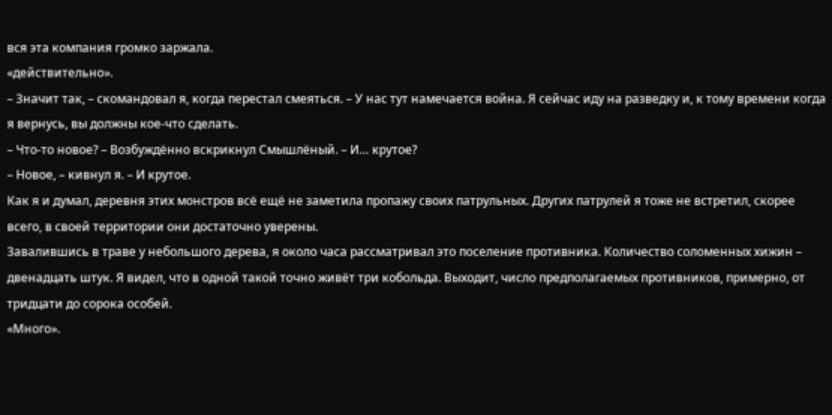вся эта компания громко заржала.
«действительно».
– Значит так, – скомандовал я, когда перестал смеяться. – У нас тут намечается война. Я сейчас иду на разведку и, к тому времени когда я вернусь, вы должны кое-что сделать.
– Что-то новое? – Возбуждённо вскрикнул Смышлёный. – И… крутое?
– Новое, – кивнул я. – И крутое.
Как я и думал, деревня этих монстров всё ещё не заметила пропажу своих патрульных. Других патрулей я тоже не встретил, скорее всего, в своей территории они достаточно уверены.
Завалившись в траве у небольшого дерева, я около часа рассматривал это поселение противника. Количество соломенных хижин – двенадцать штук. Я видел, что в одной такой точно живёт три кобольда. Выходит, число предполагаемых противников, примерно, от тридцати до сорока особей.
«Много».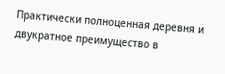Практически полноценная деревня и двукратное преимущество в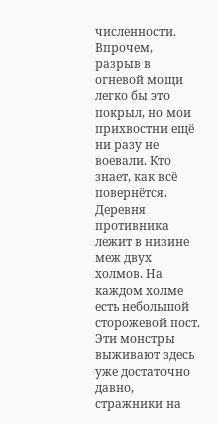численности. Впрочем, разрыв в огневой мощи легко бы это покрыл, но мои прихвостни ещё ни разу не воевали. Кто знает, как всё повернётся.
Деревня противника лежит в низине меж двух холмов. На каждом холме есть небольшой сторожевой пост. Эти монстры выживают здесь уже достаточно давно, стражники на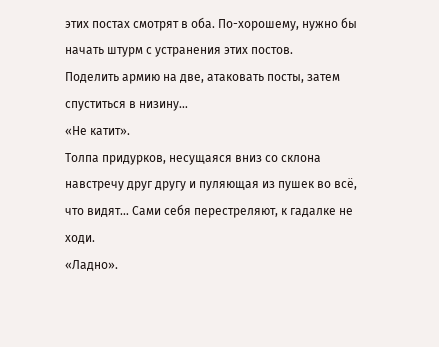этих постах смотрят в оба. По-хорошему, нужно бы начать штурм с устранения этих постов.
Поделить армию на две, атаковать посты, затем спуститься в низину…
«Не катит».
Толпа придурков, несущаяся вниз со склона навстречу друг другу и пуляющая из пушек во всё, что видят… Сами себя перестреляют, к гадалке не ходи.
«Ладно».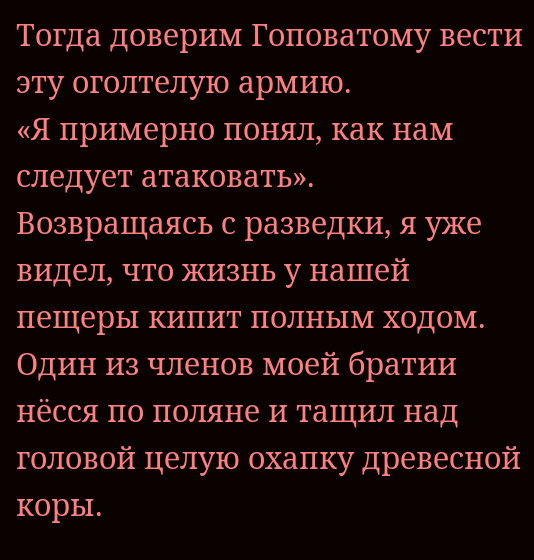Тогда доверим Гоповатому вести эту оголтелую армию.
«Я примерно понял, как нам следует атаковать».
Возвращаясь с разведки, я уже видел, что жизнь у нашей пещеры кипит полным ходом. Один из членов моей братии нёсся по поляне и тащил над головой целую охапку древесной коры.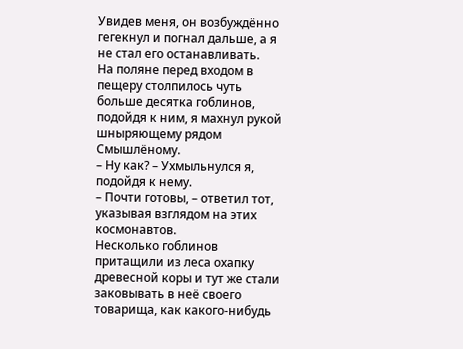Увидев меня, он возбуждённо гегекнул и погнал дальше, а я не стал его останавливать.
На поляне перед входом в пещеру столпилось чуть больше десятка гоблинов, подойдя к ним, я махнул рукой шныряющему рядом Смышлёному.
– Ну как? – Ухмыльнулся я, подойдя к нему.
– Почти готовы, – ответил тот, указывая взглядом на этих космонавтов.
Несколько гоблинов притащили из леса охапку древесной коры и тут же стали заковывать в неё своего товарища, как какого-нибудь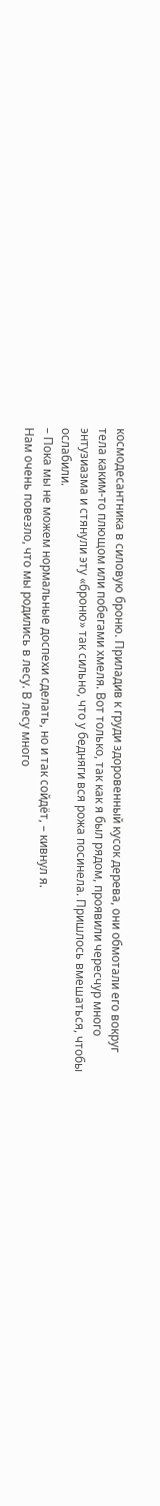космодесантника в силовую броню. Приладив к груди здоровенный кусок дерева, они обмотали его вокруг тела каким-то плющом или побегами хмеля. Вот только, так как я был рядом, проявили чересчур много энтузиазма и стянули эту «броню» так сильно, что у бедняги вся рожа посинела. Пришлось вмешаться, чтобы ослабили.
– Пока мы не можем нормальные доспехи сделать, но и так сойдёт, – кивнул я.
Нам очень повезло, что мы родились в лесу. В лесу много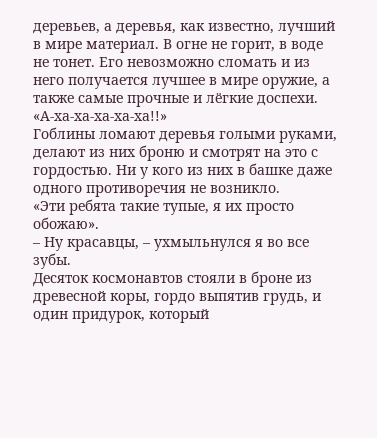деревьев, а деревья, как известно, лучший в мире материал. В огне не горит, в воде не тонет. Его невозможно сломать и из него получается лучшее в мире оружие, а также самые прочные и лёгкие доспехи.
«А-ха-ха-ха-ха-ха!!»
Гоблины ломают деревья голыми руками, делают из них броню и смотрят на это с гордостью. Ни у кого из них в башке даже одного противоречия не возникло.
«Эти ребята такие тупые, я их просто обожаю».
– Ну красавцы, – ухмыльнулся я во все зубы.
Десяток космонавтов стояли в броне из древесной коры, гордо выпятив грудь, и один придурок, который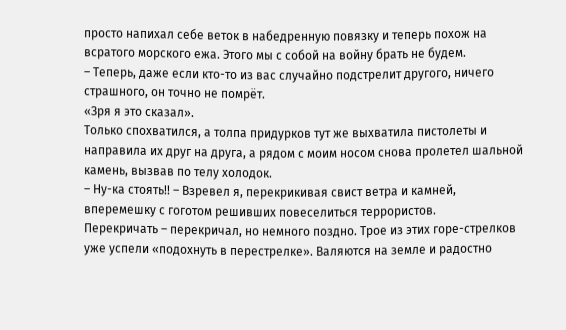просто напихал себе веток в набедренную повязку и теперь похож на всратого морского ежа. Этого мы с собой на войну брать не будем.
– Теперь, даже если кто-то из вас случайно подстрелит другого, ничего страшного, он точно не помрёт.
«Зря я это сказал».
Только спохватился, а толпа придурков тут же выхватила пистолеты и направила их друг на друга, а рядом с моим носом снова пролетел шальной камень, вызвав по телу холодок.
– Ну-ка стоять!! – Взревел я, перекрикивая свист ветра и камней, вперемешку с гоготом решивших повеселиться террористов.
Перекричать – перекричал, но немного поздно. Трое из этих горе-стрелков уже успели «подохнуть в перестрелке». Валяются на земле и радостно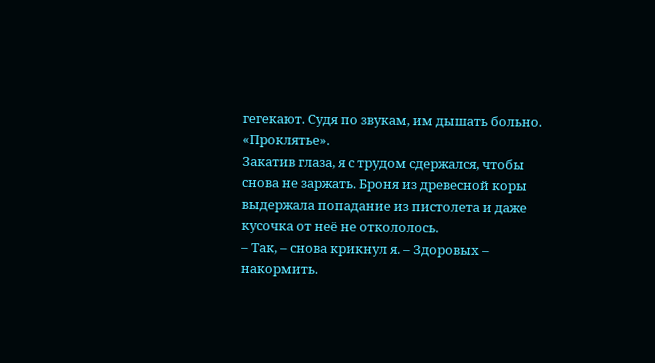гегекают. Судя по звукам, им дышать больно.
«Проклятье».
Закатив глаза, я с трудом сдержался, чтобы снова не заржать. Броня из древесной коры выдержала попадание из пистолета и даже кусочка от неё не откололось.
– Так, – снова крикнул я. – Здоровых – накормить.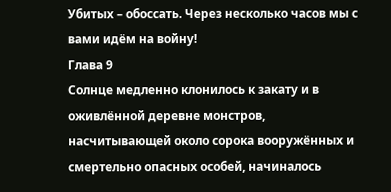Убитых – обоссать. Через несколько часов мы с вами идём на войну!
Глава 9
Солнце медленно клонилось к закату и в оживлённой деревне монстров, насчитывающей около сорока вооружённых и смертельно опасных особей, начиналось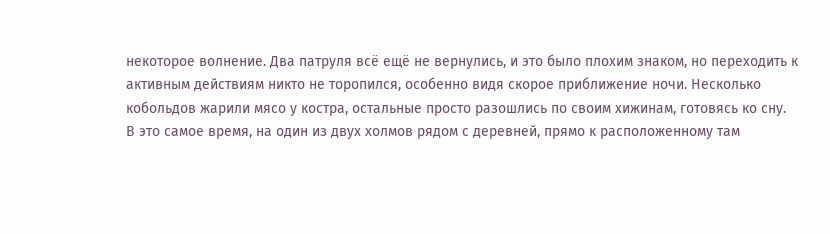некоторое волнение. Два патруля всё ещё не вернулись, и это было плохим знаком, но переходить к активным действиям никто не торопился, особенно видя скорое приближение ночи. Несколько кобольдов жарили мясо у костра, остальные просто разошлись по своим хижинам, готовясь ко сну.
В это самое время, на один из двух холмов рядом с деревней, прямо к расположенному там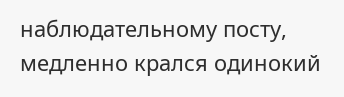наблюдательному посту, медленно крался одинокий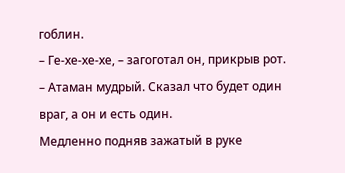гоблин.
– Ге-хе-хе-хе, – загоготал он, прикрыв рот. – Атаман мудрый. Сказал что будет один враг, а он и есть один.
Медленно подняв зажатый в руке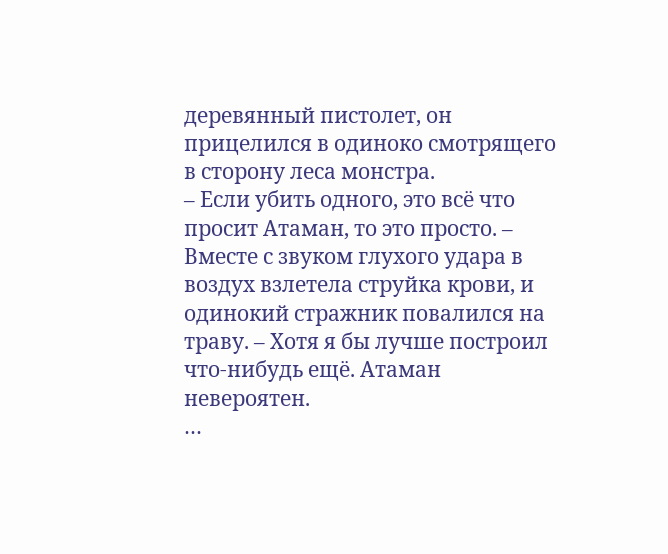деревянный пистолет, он прицелился в одиноко смотрящего в сторону леса монстра.
– Если убить одного, это всё что просит Атаман, то это просто. – Вместе с звуком глухого удара в воздух взлетела струйка крови, и одинокий стражник повалился на траву. – Хотя я бы лучше построил что-нибудь ещё. Атаман невероятен.
…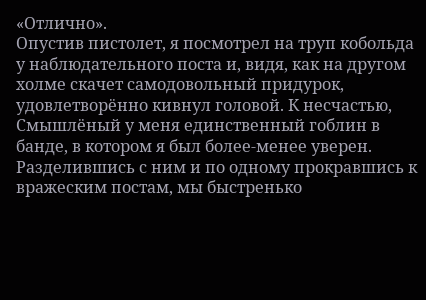«Отлично».
Опустив пистолет, я посмотрел на труп кобольда у наблюдательного поста и, видя, как на другом холме скачет самодовольный придурок, удовлетворённо кивнул головой. К несчастью, Смышлёный у меня единственный гоблин в банде, в котором я был более-менее уверен. Разделившись с ним и по одному прокравшись к вражеским постам, мы быстренько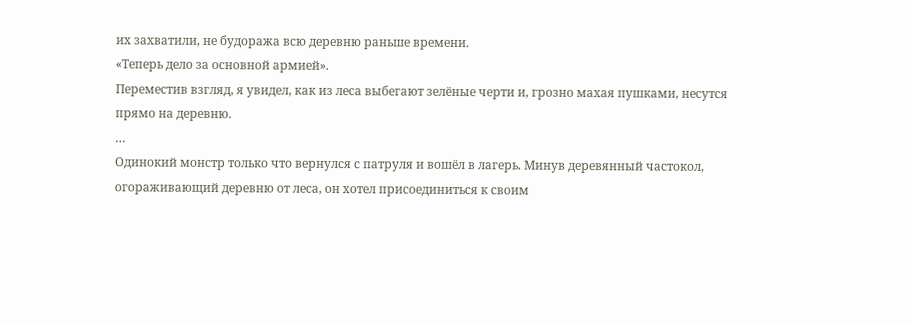их захватили, не будоража всю деревню раньше времени.
«Теперь дело за основной армией».
Переместив взгляд, я увидел, как из леса выбегают зелёные черти и, грозно махая пушками, несутся прямо на деревню.
…
Одинокий монстр только что вернулся с патруля и вошёл в лагерь. Минув деревянный частокол, огораживающий деревню от леса, он хотел присоединиться к своим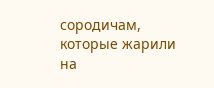сородичам, которые жарили на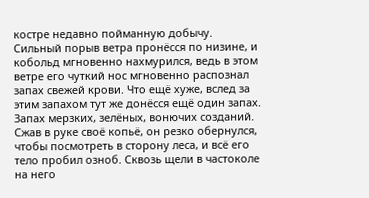костре недавно пойманную добычу. Сильный порыв ветра пронёсся по низине, и кобольд мгновенно нахмурился, ведь в этом ветре его чуткий нос мгновенно распознал запах свежей крови. Что ещё хуже, вслед за этим запахом тут же донёсся ещё один запах. Запах мерзких, зелёных, вонючих созданий.
Сжав в руке своё копьё, он резко обернулся, чтобы посмотреть в сторону леса, и всё его тело пробил озноб. Сквозь щели в частоколе на него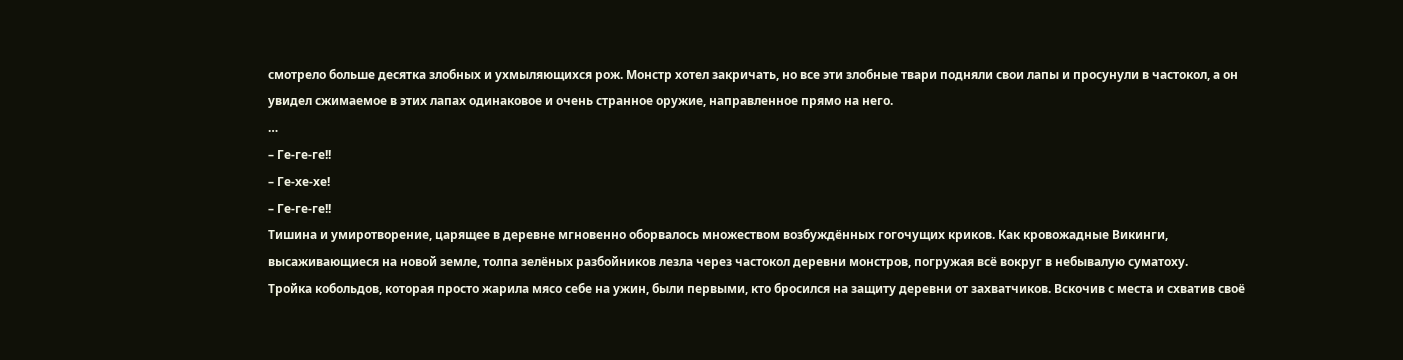смотрело больше десятка злобных и ухмыляющихся рож. Монстр хотел закричать, но все эти злобные твари подняли свои лапы и просунули в частокол, а он увидел сжимаемое в этих лапах одинаковое и очень странное оружие, направленное прямо на него.
…
– Ге-ге-ге!!
– Ге-хе-хе!
– Ге-ге-ге!!
Тишина и умиротворение, царящее в деревне мгновенно оборвалось множеством возбуждённых гогочущих криков. Как кровожадные Викинги, высаживающиеся на новой земле, толпа зелёных разбойников лезла через частокол деревни монстров, погружая всё вокруг в небывалую суматоху.
Тройка кобольдов, которая просто жарила мясо себе на ужин, были первыми, кто бросился на защиту деревни от захватчиков. Вскочив с места и схватив своё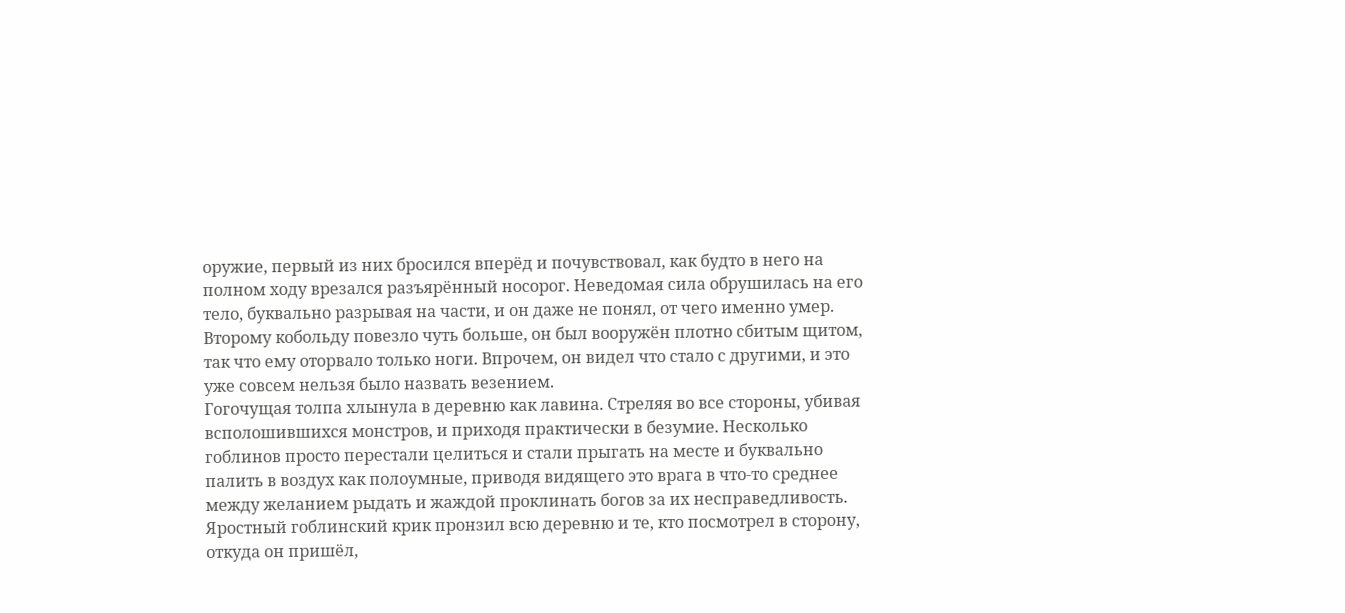оружие, первый из них бросился вперёд и почувствовал, как будто в него на полном ходу врезался разъярённый носорог. Неведомая сила обрушилась на его тело, буквально разрывая на части, и он даже не понял, от чего именно умер. Второму кобольду повезло чуть больше, он был вооружён плотно сбитым щитом, так что ему оторвало только ноги. Впрочем, он видел что стало с другими, и это уже совсем нельзя было назвать везением.
Гогочущая толпа хлынула в деревню как лавина. Стреляя во все стороны, убивая всполошившихся монстров, и приходя практически в безумие. Несколько гоблинов просто перестали целиться и стали прыгать на месте и буквально палить в воздух как полоумные, приводя видящего это врага в что-то среднее между желанием рыдать и жаждой проклинать богов за их несправедливость.
Яростный гоблинский крик пронзил всю деревню и те, кто посмотрел в сторону, откуда он пришёл,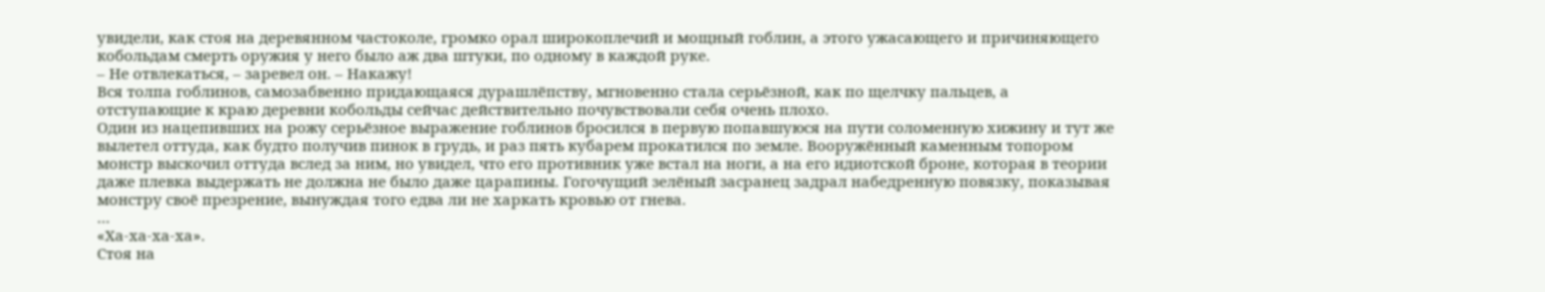увидели, как стоя на деревянном частоколе, громко орал широкоплечий и мощный гоблин, а этого ужасающего и причиняющего кобольдам смерть оружия у него было аж два штуки, по одному в каждой руке.
– Не отвлекаться, – заревел он. – Накажу!
Вся толпа гоблинов, самозабвенно придающаяся дурашлёпству, мгновенно стала серьёзной, как по щелчку пальцев, а отступающие к краю деревни кобольды сейчас действительно почувствовали себя очень плохо.
Один из нацепивших на рожу серьёзное выражение гоблинов бросился в первую попавшуюся на пути соломенную хижину и тут же вылетел оттуда, как будто получив пинок в грудь, и раз пять кубарем прокатился по земле. Вооружённый каменным топором монстр выскочил оттуда вслед за ним, но увидел, что его противник уже встал на ноги, а на его идиотской броне, которая в теории даже плевка выдержать не должна не было даже царапины. Гогочущий зелёный засранец задрал набедренную повязку, показывая монстру своё презрение, вынуждая того едва ли не харкать кровью от гнева.
…
«Ха-ха-ха-ха».
Стоя на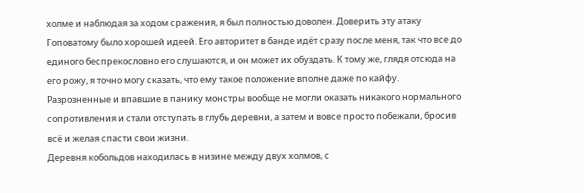холме и наблюдая за ходом сражения, я был полностью доволен. Доверить эту атаку Гоповатому было хорошей идеей. Его авторитет в банде идёт сразу после меня, так что все до единого беспрекословно его слушаются, и он может их обуздать. К тому же, глядя отсюда на его рожу, я точно могу сказать, что ему такое положение вполне даже по кайфу.
Разрозненные и впавшие в панику монстры вообще не могли оказать никакого нормального сопротивления и стали отступать в глубь деревни, а затем и вовсе просто побежали, бросив всё и желая спасти свои жизни.
Деревня кобольдов находилась в низине между двух холмов, с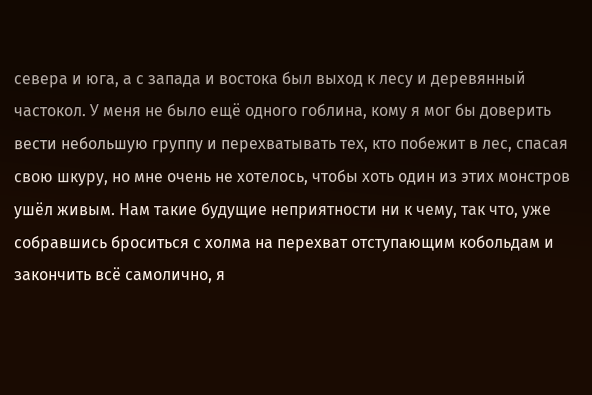севера и юга, а с запада и востока был выход к лесу и деревянный частокол. У меня не было ещё одного гоблина, кому я мог бы доверить вести небольшую группу и перехватывать тех, кто побежит в лес, спасая свою шкуру, но мне очень не хотелось, чтобы хоть один из этих монстров ушёл живым. Нам такие будущие неприятности ни к чему, так что, уже собравшись броситься с холма на перехват отступающим кобольдам и закончить всё самолично, я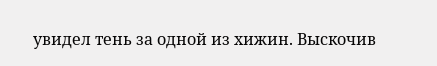увидел тень за одной из хижин. Выскочив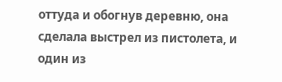оттуда и обогнув деревню, она сделала выстрел из пистолета, и один из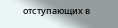отступающих в